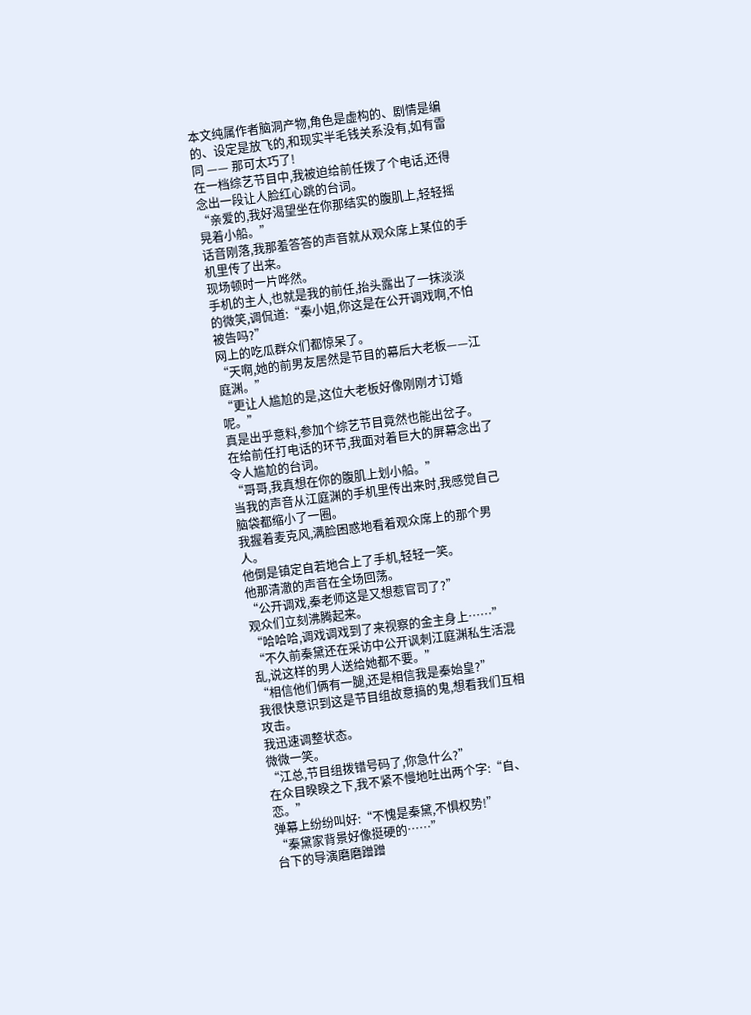本文纯属作者脑洞产物,角色是虚构的、剧情是编的、设定是放飞的,和现实半毛钱关系没有,如有雷同 —— 那可太巧了!
在一档综艺节目中,我被迫给前任拨了个电话,还得念出一段让人脸红心跳的台词。
“亲爱的,我好渴望坐在你那结实的腹肌上,轻轻摇晃着小船。”
话音刚落,我那羞答答的声音就从观众席上某位的手机里传了出来。
现场顿时一片哗然。
手机的主人,也就是我的前任,抬头露出了一抹淡淡的微笑,调侃道:“秦小姐,你这是在公开调戏啊,不怕被告吗?”
网上的吃瓜群众们都惊呆了。
“天啊,她的前男友居然是节目的幕后大老板——江庭渊。”
“更让人尴尬的是,这位大老板好像刚刚才订婚呢。”
真是出乎意料,参加个综艺节目竟然也能出岔子。
在给前任打电话的环节,我面对着巨大的屏幕念出了令人尴尬的台词。
“哥哥,我真想在你的腹肌上划小船。”
当我的声音从江庭渊的手机里传出来时,我感觉自己脑袋都缩小了一圈。
我握着麦克风,满脸困惑地看着观众席上的那个男人。
他倒是镇定自若地合上了手机,轻轻一笑。
他那清澈的声音在全场回荡。
“公开调戏,秦老师这是又想惹官司了?”
观众们立刻沸腾起来。
“哈哈哈,调戏调戏到了来视察的金主身上……”
“不久前秦黛还在采访中公开讽刺江庭渊私生活混乱,说这样的男人送给她都不要。”
“相信他们俩有一腿,还是相信我是秦始皇?”
我很快意识到这是节目组故意搞的鬼,想看我们互相攻击。
我迅速调整状态。
微微一笑。
“江总,节目组拨错号码了,你急什么?”
在众目睽睽之下,我不紧不慢地吐出两个字:“自、恋。”
弹幕上纷纷叫好:“不愧是秦黛,不惧权势!”
“秦黛家背景好像挺硬的……”
台下的导演磨磨蹭蹭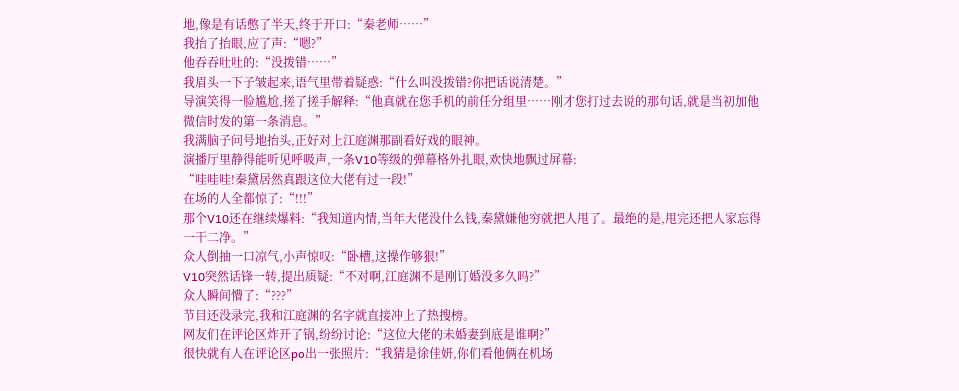地,像是有话憋了半天,终于开口:“秦老师……”
我抬了抬眼,应了声:“嗯?”
他吞吞吐吐的:“没拨错……”
我眉头一下子皱起来,语气里带着疑惑:“什么叫没拨错?你把话说清楚。”
导演笑得一脸尴尬,搓了搓手解释:“他真就在您手机的前任分组里……刚才您打过去说的那句话,就是当初加他微信时发的第一条消息。”
我满脑子问号地抬头,正好对上江庭渊那副看好戏的眼神。
演播厅里静得能听见呼吸声,一条V10等级的弹幕格外扎眼,欢快地飘过屏幕:
“哇哇哇!秦黛居然真跟这位大佬有过一段!”
在场的人全都惊了:“!!!”
那个V10还在继续爆料:“我知道内情,当年大佬没什么钱,秦黛嫌他穷就把人甩了。最绝的是,甩完还把人家忘得一干二净。”
众人倒抽一口凉气,小声惊叹:“卧槽,这操作够狠!”
V10突然话锋一转,提出质疑:“不对啊,江庭渊不是刚订婚没多久吗?”
众人瞬间懵了:“???”
节目还没录完,我和江庭渊的名字就直接冲上了热搜榜。
网友们在评论区炸开了锅,纷纷讨论:“这位大佬的未婚妻到底是谁啊?”
很快就有人在评论区po出一张照片:“我猜是徐佳妍,你们看他俩在机场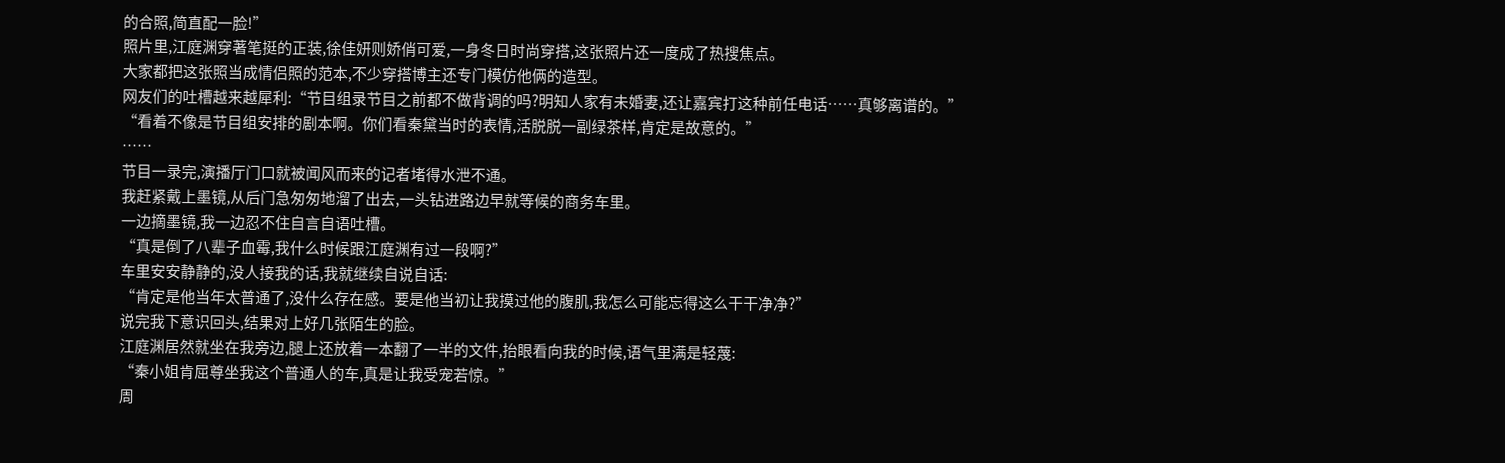的合照,简直配一脸!”
照片里,江庭渊穿著笔挺的正装,徐佳妍则娇俏可爱,一身冬日时尚穿搭,这张照片还一度成了热搜焦点。
大家都把这张照当成情侣照的范本,不少穿搭博主还专门模仿他俩的造型。
网友们的吐槽越来越犀利:“节目组录节目之前都不做背调的吗?明知人家有未婚妻,还让嘉宾打这种前任电话……真够离谱的。”
“看着不像是节目组安排的剧本啊。你们看秦黛当时的表情,活脱脱一副绿茶样,肯定是故意的。”
……
节目一录完,演播厅门口就被闻风而来的记者堵得水泄不通。
我赶紧戴上墨镜,从后门急匆匆地溜了出去,一头钻进路边早就等候的商务车里。
一边摘墨镜,我一边忍不住自言自语吐槽。
“真是倒了八辈子血霉,我什么时候跟江庭渊有过一段啊?”
车里安安静静的,没人接我的话,我就继续自说自话:
“肯定是他当年太普通了,没什么存在感。要是他当初让我摸过他的腹肌,我怎么可能忘得这么干干净净?”
说完我下意识回头,结果对上好几张陌生的脸。
江庭渊居然就坐在我旁边,腿上还放着一本翻了一半的文件,抬眼看向我的时候,语气里满是轻蔑:
“秦小姐肯屈尊坐我这个普通人的车,真是让我受宠若惊。”
周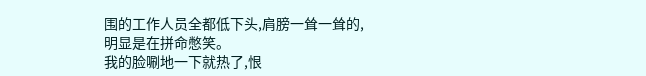围的工作人员全都低下头,肩膀一耸一耸的,明显是在拼命憋笑。
我的脸唰地一下就热了,恨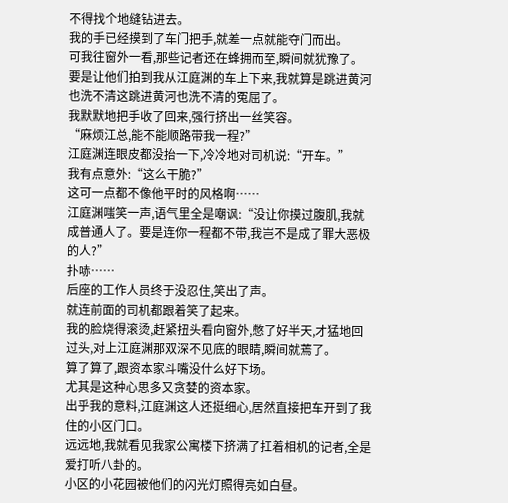不得找个地缝钻进去。
我的手已经摸到了车门把手,就差一点就能夺门而出。
可我往窗外一看,那些记者还在蜂拥而至,瞬间就犹豫了。
要是让他们拍到我从江庭渊的车上下来,我就算是跳进黄河也洗不清这跳进黄河也洗不清的冤屈了。
我默默地把手收了回来,强行挤出一丝笑容。
“麻烦江总,能不能顺路带我一程?”
江庭渊连眼皮都没抬一下,冷冷地对司机说:“开车。”
我有点意外:“这么干脆?”
这可一点都不像他平时的风格啊……
江庭渊嗤笑一声,语气里全是嘲讽:“没让你摸过腹肌,我就成普通人了。要是连你一程都不带,我岂不是成了罪大恶极的人?”
扑哧……
后座的工作人员终于没忍住,笑出了声。
就连前面的司机都跟着笑了起来。
我的脸烧得滚烫,赶紧扭头看向窗外,憋了好半天,才猛地回过头,对上江庭渊那双深不见底的眼睛,瞬间就蔫了。
算了算了,跟资本家斗嘴没什么好下场。
尤其是这种心思多又贪婪的资本家。
出乎我的意料,江庭渊这人还挺细心,居然直接把车开到了我住的小区门口。
远远地,我就看见我家公寓楼下挤满了扛着相机的记者,全是爱打听八卦的。
小区的小花园被他们的闪光灯照得亮如白昼。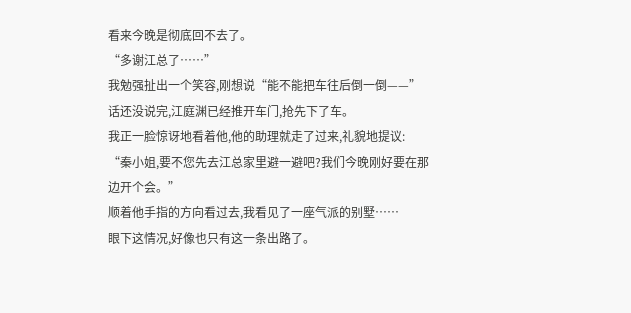看来今晚是彻底回不去了。
“多谢江总了……”
我勉强扯出一个笑容,刚想说“能不能把车往后倒一倒——”
话还没说完,江庭渊已经推开车门,抢先下了车。
我正一脸惊讶地看着他,他的助理就走了过来,礼貌地提议:
“秦小姐,要不您先去江总家里避一避吧?我们今晚刚好要在那边开个会。”
顺着他手指的方向看过去,我看见了一座气派的别墅……
眼下这情况,好像也只有这一条出路了。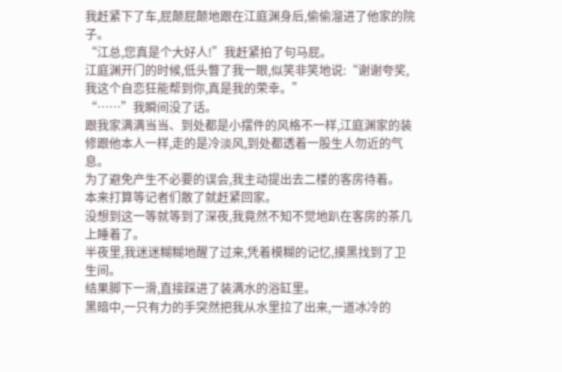我赶紧下了车,屁颠屁颠地跟在江庭渊身后,偷偷溜进了他家的院子。
“江总,您真是个大好人!”我赶紧拍了句马屁。
江庭渊开门的时候,低头瞥了我一眼,似笑非笑地说:“谢谢夸奖,我这个自恋狂能帮到你,真是我的荣幸。”
“……”我瞬间没了话。
跟我家满满当当、到处都是小摆件的风格不一样,江庭渊家的装修跟他本人一样,走的是冷淡风,到处都透着一股生人勿近的气息。
为了避免产生不必要的误会,我主动提出去二楼的客房待着。
本来打算等记者们散了就赶紧回家。
没想到这一等就等到了深夜,我竟然不知不觉地趴在客房的茶几上睡着了。
半夜里,我迷迷糊糊地醒了过来,凭着模糊的记忆,摸黑找到了卫生间。
结果脚下一滑,直接踩进了装满水的浴缸里。
黑暗中,一只有力的手突然把我从水里拉了出来,一道冰冷的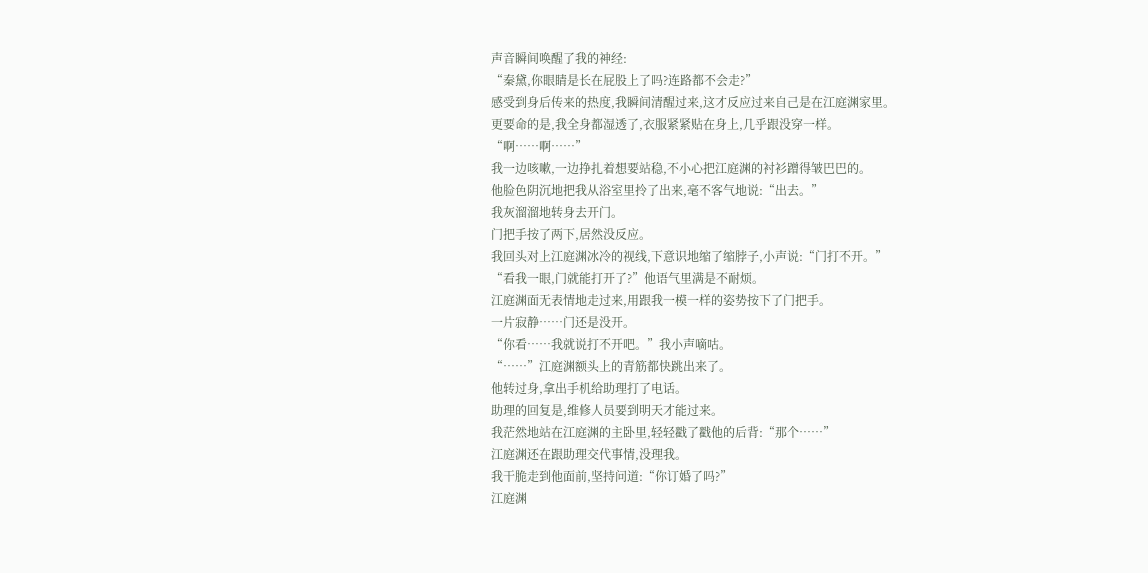声音瞬间唤醒了我的神经:
“秦黛,你眼睛是长在屁股上了吗?连路都不会走?”
感受到身后传来的热度,我瞬间清醒过来,这才反应过来自己是在江庭渊家里。
更要命的是,我全身都湿透了,衣服紧紧贴在身上,几乎跟没穿一样。
“啊……啊……”
我一边咳嗽,一边挣扎着想要站稳,不小心把江庭渊的衬衫蹭得皱巴巴的。
他脸色阴沉地把我从浴室里拎了出来,毫不客气地说:“出去。”
我灰溜溜地转身去开门。
门把手按了两下,居然没反应。
我回头对上江庭渊冰冷的视线,下意识地缩了缩脖子,小声说:“门打不开。”
“看我一眼,门就能打开了?”他语气里满是不耐烦。
江庭渊面无表情地走过来,用跟我一模一样的姿势按下了门把手。
一片寂静……门还是没开。
“你看……我就说打不开吧。”我小声嘀咕。
“……”江庭渊额头上的青筋都快跳出来了。
他转过身,拿出手机给助理打了电话。
助理的回复是,维修人员要到明天才能过来。
我茫然地站在江庭渊的主卧里,轻轻戳了戳他的后背:“那个……”
江庭渊还在跟助理交代事情,没理我。
我干脆走到他面前,坚持问道:“你订婚了吗?”
江庭渊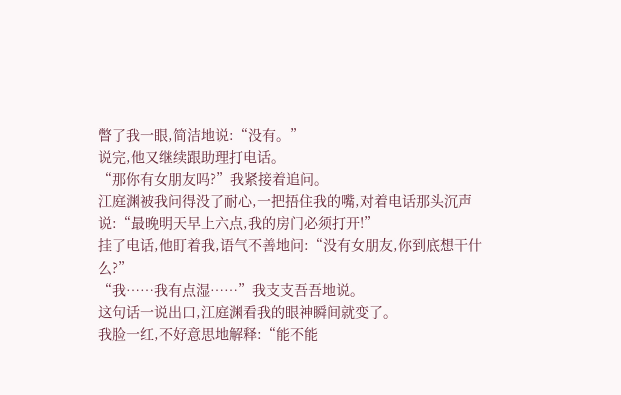瞥了我一眼,简洁地说:“没有。”
说完,他又继续跟助理打电话。
“那你有女朋友吗?”我紧接着追问。
江庭渊被我问得没了耐心,一把捂住我的嘴,对着电话那头沉声说:“最晚明天早上六点,我的房门必须打开!”
挂了电话,他盯着我,语气不善地问:“没有女朋友,你到底想干什么?”
“我……我有点湿……”我支支吾吾地说。
这句话一说出口,江庭渊看我的眼神瞬间就变了。
我脸一红,不好意思地解释:“能不能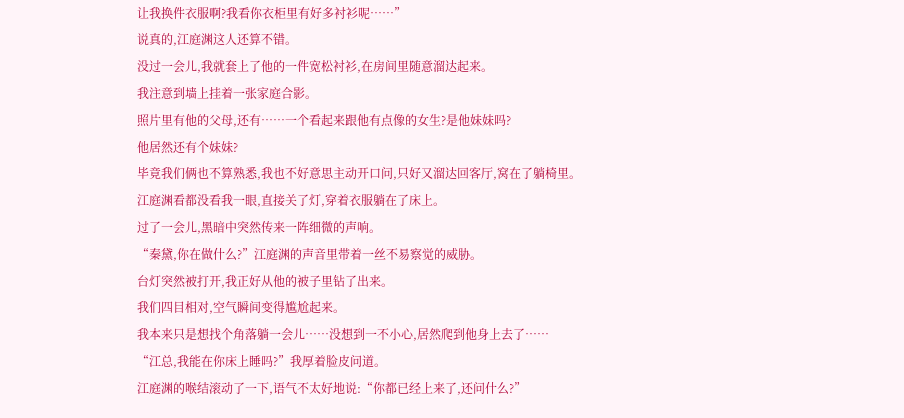让我换件衣服啊?我看你衣柜里有好多衬衫呢……”
说真的,江庭渊这人还算不错。
没过一会儿,我就套上了他的一件宽松衬衫,在房间里随意溜达起来。
我注意到墙上挂着一张家庭合影。
照片里有他的父母,还有……一个看起来跟他有点像的女生?是他妹妹吗?
他居然还有个妹妹?
毕竟我们俩也不算熟悉,我也不好意思主动开口问,只好又溜达回客厅,窝在了躺椅里。
江庭渊看都没看我一眼,直接关了灯,穿着衣服躺在了床上。
过了一会儿,黑暗中突然传来一阵细微的声响。
“秦黛,你在做什么?”江庭渊的声音里带着一丝不易察觉的威胁。
台灯突然被打开,我正好从他的被子里钻了出来。
我们四目相对,空气瞬间变得尴尬起来。
我本来只是想找个角落躺一会儿……没想到一不小心,居然爬到他身上去了……
“江总,我能在你床上睡吗?”我厚着脸皮问道。
江庭渊的喉结滚动了一下,语气不太好地说:“你都已经上来了,还问什么?”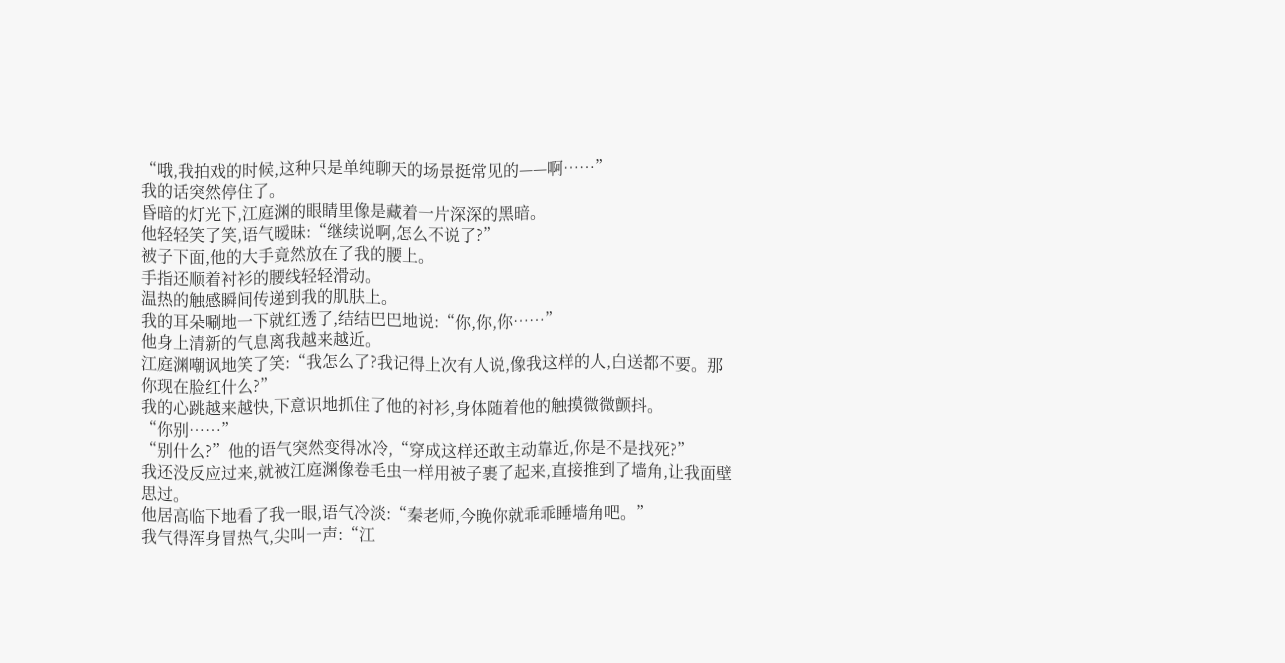“哦,我拍戏的时候,这种只是单纯聊天的场景挺常见的——啊……”
我的话突然停住了。
昏暗的灯光下,江庭渊的眼睛里像是藏着一片深深的黑暗。
他轻轻笑了笑,语气暧昧:“继续说啊,怎么不说了?”
被子下面,他的大手竟然放在了我的腰上。
手指还顺着衬衫的腰线轻轻滑动。
温热的触感瞬间传递到我的肌肤上。
我的耳朵唰地一下就红透了,结结巴巴地说:“你,你,你……”
他身上清新的气息离我越来越近。
江庭渊嘲讽地笑了笑:“我怎么了?我记得上次有人说,像我这样的人,白送都不要。那你现在脸红什么?”
我的心跳越来越快,下意识地抓住了他的衬衫,身体随着他的触摸微微颤抖。
“你别……”
“别什么?”他的语气突然变得冰冷,“穿成这样还敢主动靠近,你是不是找死?”
我还没反应过来,就被江庭渊像卷毛虫一样用被子裹了起来,直接推到了墙角,让我面壁思过。
他居高临下地看了我一眼,语气冷淡:“秦老师,今晚你就乖乖睡墙角吧。”
我气得浑身冒热气,尖叫一声:“江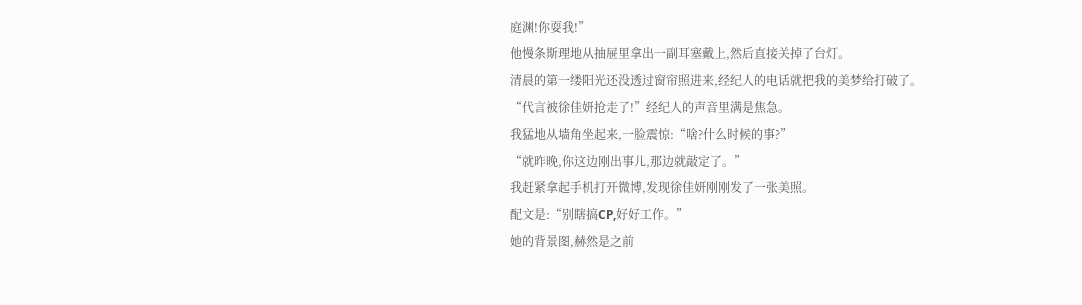庭渊!你耍我!”
他慢条斯理地从抽屉里拿出一副耳塞戴上,然后直接关掉了台灯。
清晨的第一缕阳光还没透过窗帘照进来,经纪人的电话就把我的美梦给打破了。
“代言被徐佳妍抢走了!”经纪人的声音里满是焦急。
我猛地从墙角坐起来,一脸震惊:“啥?什么时候的事?”
“就昨晚,你这边刚出事儿,那边就敲定了。”
我赶紧拿起手机打开微博,发现徐佳妍刚刚发了一张美照。
配文是:“别瞎搞CP,好好工作。”
她的背景图,赫然是之前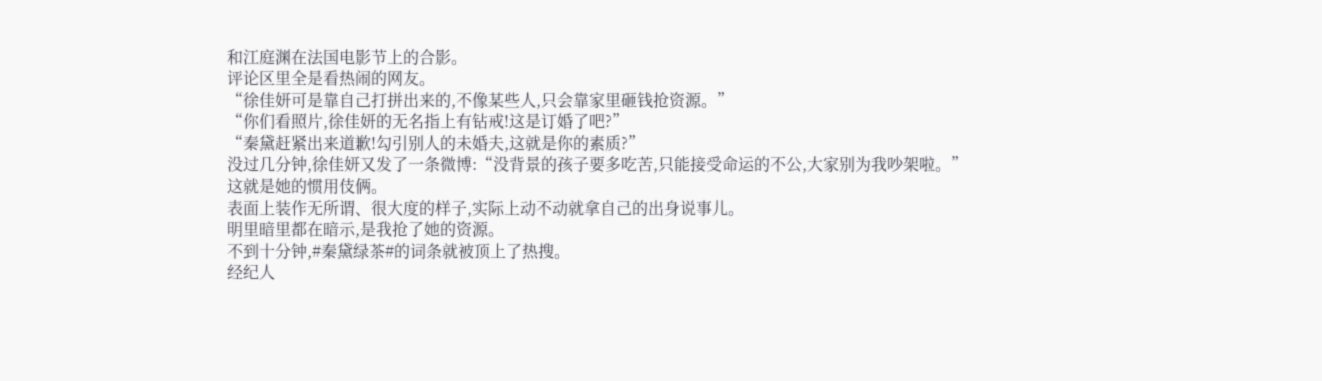和江庭渊在法国电影节上的合影。
评论区里全是看热闹的网友。
“徐佳妍可是靠自己打拼出来的,不像某些人,只会靠家里砸钱抢资源。”
“你们看照片,徐佳妍的无名指上有钻戒!这是订婚了吧?”
“秦黛赶紧出来道歉!勾引别人的未婚夫,这就是你的素质?”
没过几分钟,徐佳妍又发了一条微博:“没背景的孩子要多吃苦,只能接受命运的不公,大家别为我吵架啦。”
这就是她的惯用伎俩。
表面上装作无所谓、很大度的样子,实际上动不动就拿自己的出身说事儿。
明里暗里都在暗示,是我抢了她的资源。
不到十分钟,#秦黛绿茶#的词条就被顶上了热搜。
经纪人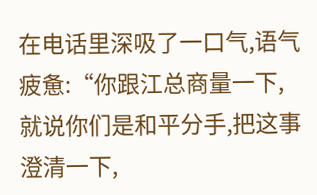在电话里深吸了一口气,语气疲惫:“你跟江总商量一下,就说你们是和平分手,把这事澄清一下,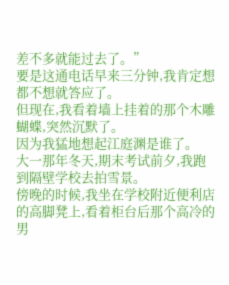差不多就能过去了。”
要是这通电话早来三分钟,我肯定想都不想就答应了。
但现在,我看着墙上挂着的那个木雕蝴蝶,突然沉默了。
因为我猛地想起江庭渊是谁了。
大一那年冬天,期末考试前夕,我跑到隔壁学校去拍雪景。
傍晚的时候,我坐在学校附近便利店的高脚凳上,看着柜台后那个高冷的男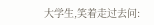大学生,笑着走过去问: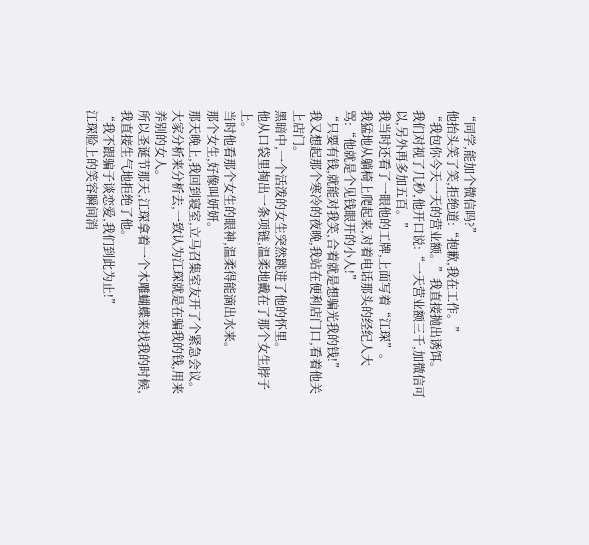“同学,能加个微信吗?”
他抬头笑了笑,拒绝道:“抱歉,我在工作。”
“我包你今天一天的营业额。”我直接抛出诱饵。
我们对视了几秒,他开口说:“一天营业额三千,加微信可以,另外再多加五百。”
我当时还看了一眼他的工牌,上面写着“江琛”。
我猛地从躺椅上爬起来,对着电话那头的经纪人大骂:“他就是个见钱眼开的小人!”
“只要有钱,就能对我笑,合着就是想骗光我的钱!”
我又想起那个寒冷的夜晚,我站在便利店门口,看着他关上店门。
黑暗中,一个活泼的女生突然跳进了他的怀里。
他从口袋里掏出一条项链,温柔地戴在了那个女生脖子上。
当时他看那个女生的眼神,温柔得能滴出水来。
那个女生,好像叫妍妍。
那天晚上,我回到寝室,立马召集室友开了个紧急会议。
大家分析来分析去,一致认为江琛就是在骗我的钱,用来养别的女人。
所以圣诞节那天,江琛拿着一个木雕蝴蝶来找我的时候,我直接生气地拒绝了他。
“我不跟骗子谈恋爱,我们到此为止!”
江琛脸上的笑容瞬间消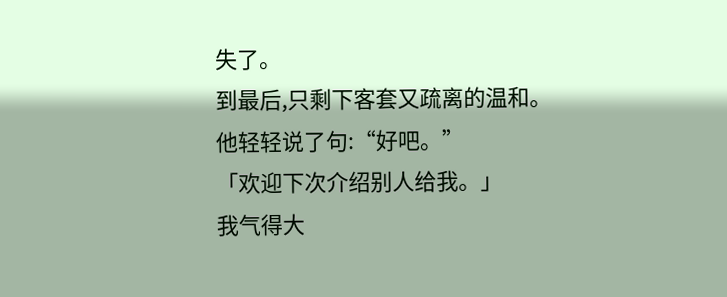失了。
到最后,只剩下客套又疏离的温和。
他轻轻说了句:“好吧。”
「欢迎下次介绍别人给我。」
我气得大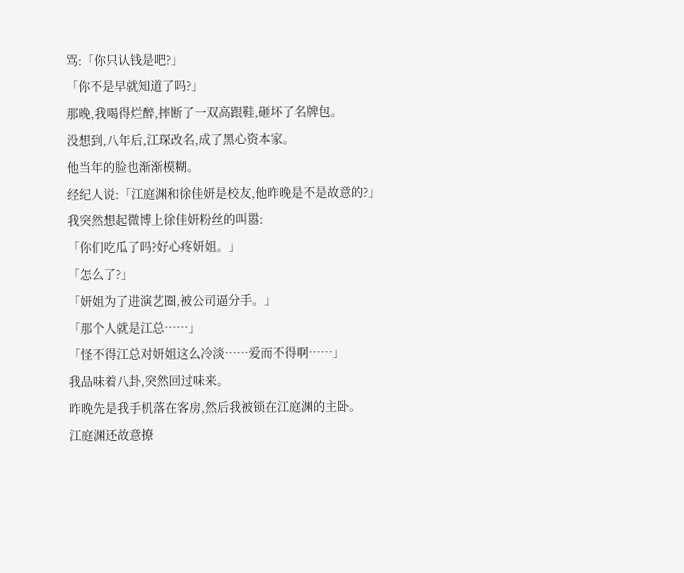骂:「你只认钱是吧?」
「你不是早就知道了吗?」
那晚,我喝得烂醉,摔断了一双高跟鞋,砸坏了名牌包。
没想到,八年后,江琛改名,成了黑心资本家。
他当年的脸也渐渐模糊。
经纪人说:「江庭渊和徐佳妍是校友,他昨晚是不是故意的?」
我突然想起微博上徐佳妍粉丝的叫嚣:
「你们吃瓜了吗?好心疼妍姐。」
「怎么了?」
「妍姐为了进演艺圈,被公司逼分手。」
「那个人就是江总……」
「怪不得江总对妍姐这么冷淡……爱而不得啊……」
我品味着八卦,突然回过味来。
昨晚先是我手机落在客房,然后我被锁在江庭渊的主卧。
江庭渊还故意撩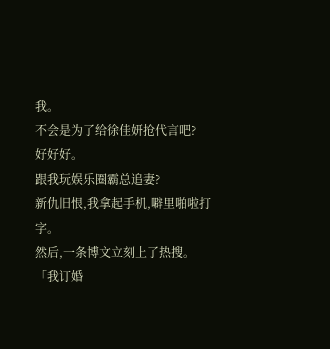我。
不会是为了给徐佳妍抢代言吧?
好好好。
跟我玩娱乐圈霸总追妻?
新仇旧恨,我拿起手机,噼里啪啦打字。
然后,一条博文立刻上了热搜。
「我订婚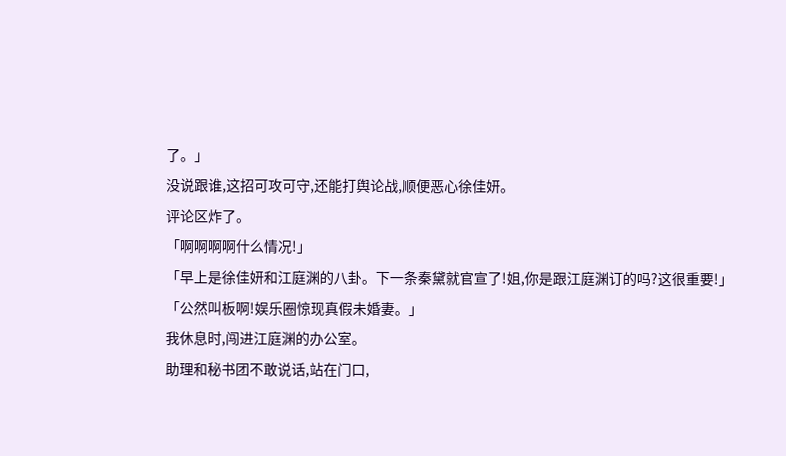了。」
没说跟谁,这招可攻可守,还能打舆论战,顺便恶心徐佳妍。
评论区炸了。
「啊啊啊啊什么情况!」
「早上是徐佳妍和江庭渊的八卦。下一条秦黛就官宣了!姐,你是跟江庭渊订的吗?这很重要!」
「公然叫板啊!娱乐圈惊现真假未婚妻。」
我休息时,闯进江庭渊的办公室。
助理和秘书团不敢说话,站在门口,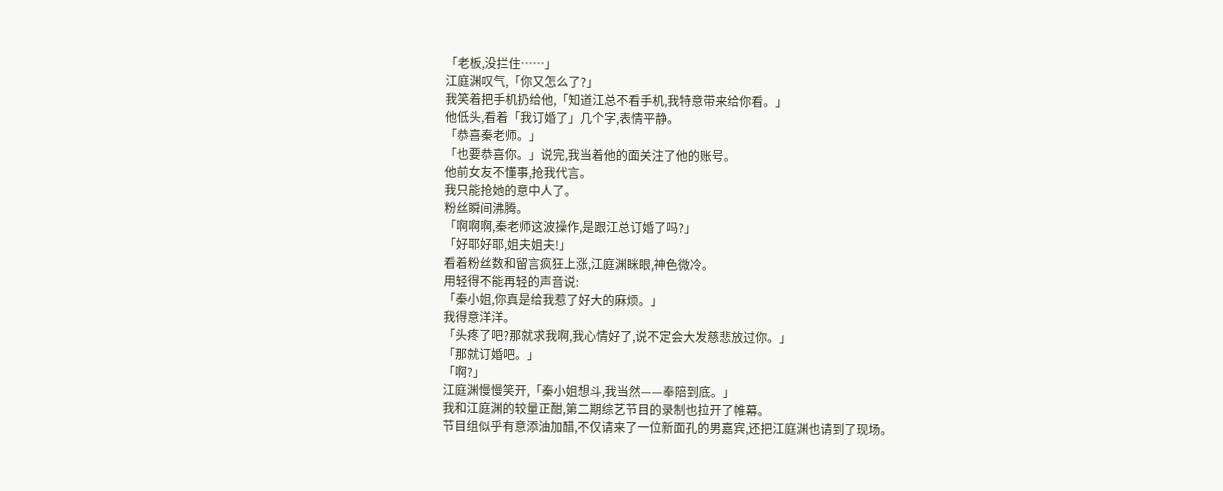「老板,没拦住……」
江庭渊叹气,「你又怎么了?」
我笑着把手机扔给他,「知道江总不看手机,我特意带来给你看。」
他低头,看着「我订婚了」几个字,表情平静。
「恭喜秦老师。」
「也要恭喜你。」说完,我当着他的面关注了他的账号。
他前女友不懂事,抢我代言。
我只能抢她的意中人了。
粉丝瞬间沸腾。
「啊啊啊,秦老师这波操作,是跟江总订婚了吗?」
「好耶好耶,姐夫姐夫!」
看着粉丝数和留言疯狂上涨,江庭渊眯眼,神色微冷。
用轻得不能再轻的声音说:
「秦小姐,你真是给我惹了好大的麻烦。」
我得意洋洋。
「头疼了吧?那就求我啊,我心情好了,说不定会大发慈悲放过你。」
「那就订婚吧。」
「啊?」
江庭渊慢慢笑开,「秦小姐想斗,我当然——奉陪到底。」
我和江庭渊的较量正酣,第二期综艺节目的录制也拉开了帷幕。
节目组似乎有意添油加醋,不仅请来了一位新面孔的男嘉宾,还把江庭渊也请到了现场。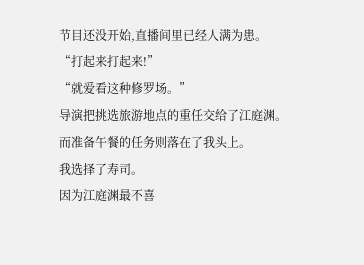节目还没开始,直播间里已经人满为患。
“打起来打起来!”
“就爱看这种修罗场。”
导演把挑选旅游地点的重任交给了江庭渊。
而准备午餐的任务则落在了我头上。
我选择了寿司。
因为江庭渊最不喜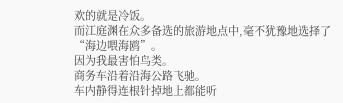欢的就是冷饭。
而江庭渊在众多备选的旅游地点中,毫不犹豫地选择了“海边喂海鸥”。
因为我最害怕鸟类。
商务车沿着沿海公路飞驰。
车内静得连根针掉地上都能听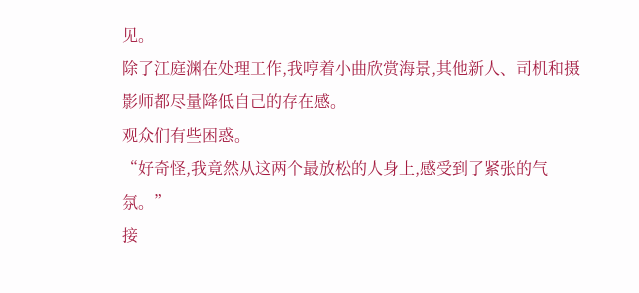见。
除了江庭渊在处理工作,我哼着小曲欣赏海景,其他新人、司机和摄影师都尽量降低自己的存在感。
观众们有些困惑。
“好奇怪,我竟然从这两个最放松的人身上,感受到了紧张的气氛。”
接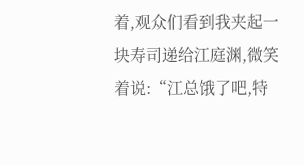着,观众们看到我夹起一块寿司递给江庭渊,微笑着说:“江总饿了吧,特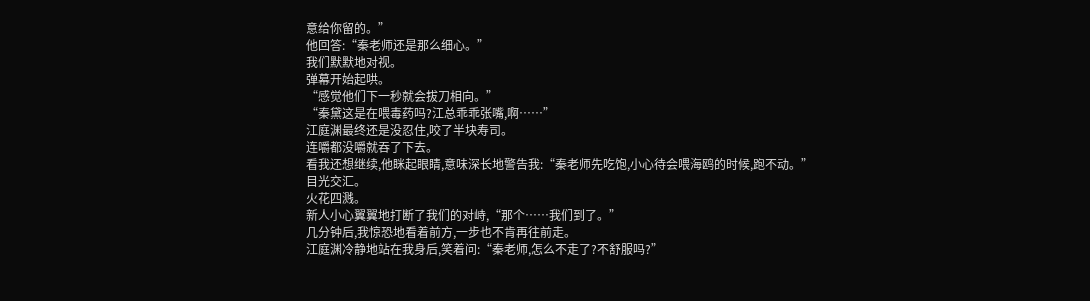意给你留的。”
他回答:“秦老师还是那么细心。”
我们默默地对视。
弹幕开始起哄。
“感觉他们下一秒就会拔刀相向。”
“秦黛这是在喂毒药吗?江总乖乖张嘴,啊……”
江庭渊最终还是没忍住,咬了半块寿司。
连嚼都没嚼就吞了下去。
看我还想继续,他眯起眼睛,意味深长地警告我:“秦老师先吃饱,小心待会喂海鸥的时候,跑不动。”
目光交汇。
火花四溅。
新人小心翼翼地打断了我们的对峙,“那个……我们到了。”
几分钟后,我惊恐地看着前方,一步也不肯再往前走。
江庭渊冷静地站在我身后,笑着问:“秦老师,怎么不走了?不舒服吗?”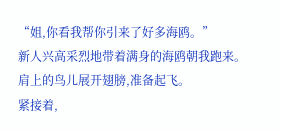“姐,你看我帮你引来了好多海鸥。”
新人兴高采烈地带着满身的海鸥朝我跑来。
肩上的鸟儿展开翅膀,准备起飞。
紧接着,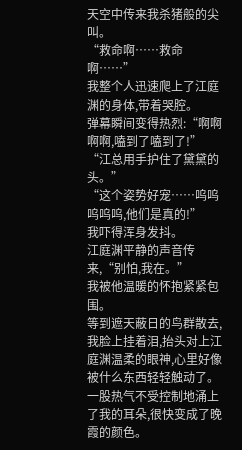天空中传来我杀猪般的尖叫。
“救命啊……救命啊……”
我整个人迅速爬上了江庭渊的身体,带着哭腔。
弹幕瞬间变得热烈:“啊啊啊啊,嗑到了嗑到了!”
“江总用手护住了黛黛的头。”
“这个姿势好宠……呜呜呜呜呜,他们是真的!”
我吓得浑身发抖。
江庭渊平静的声音传来,“别怕,我在。”
我被他温暖的怀抱紧紧包围。
等到遮天蔽日的鸟群散去,我脸上挂着泪,抬头对上江庭渊温柔的眼神,心里好像被什么东西轻轻触动了。
一股热气不受控制地涌上了我的耳朵,很快变成了晚霞的颜色。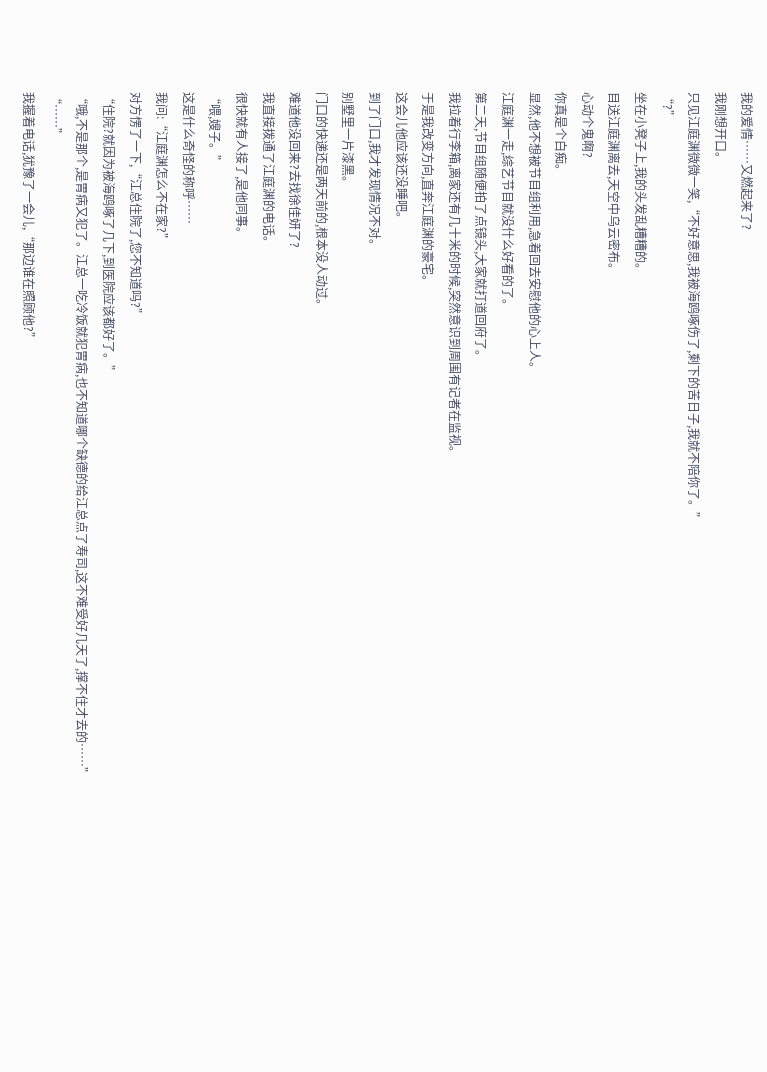我的爱情……又燃起来了?
我刚想开口。
只见江庭渊微微一笑,“不好意思,我被海鸥啄伤了,剩下的苦日子,我就不陪你了。”
“?”
坐在小凳子上,我的头发乱糟糟的。
目送江庭渊离去,天空中乌云密布。
心动个鬼啊?
你真是个白痴。
显然,他不想被节目组利用,急着回去安慰他的心上人。
江庭渊一走,综艺节目就没什么好看的了。
第二天,节目组随便拍了点镜头,大家就打道回府了。
我拉着行李箱,离家还有几十米的时候,突然意识到周围有记者在监视。
于是我改变方向,直奔江庭渊的豪宅。
这会儿他应该还没睡吧。
到了门口,我才发现情况不对。
别墅里一片漆黑。
门口的快递还是两天前的,根本没人动过。
难道他没回来?去找徐佳妍了?
我直接拨通了江庭渊的电话。
很快就有人接了,是他同事。
“喂,嫂子。”
这是什么奇怪的称呼……
我问:“江庭渊怎么不在家?”
对方愣了一下,“江总住院了,您不知道吗?”
“住院?就因为被海鸥啄了几下,到医院应该都好了。”
“哦,不是那个,是胃病又犯了。江总一吃冷饭就犯胃病,也不知道哪个缺德的给江总点了寿司,这不难受好几天了,撑不住才去的……”
“……”
我握着电话,犹豫了一会儿,“那边谁在照顾他?”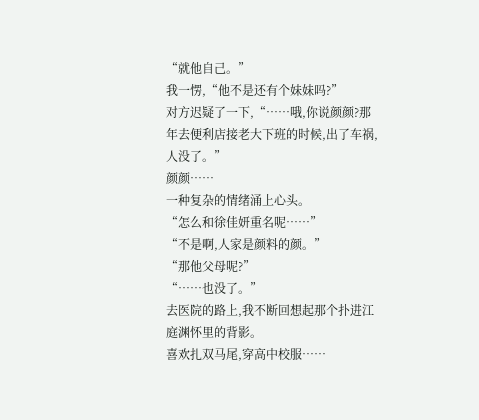“就他自己。”
我一愣,“他不是还有个妹妹吗?”
对方迟疑了一下,“……哦,你说颜颜?那年去便利店接老大下班的时候,出了车祸,人没了。”
颜颜……
一种复杂的情绪涌上心头。
“怎么和徐佳妍重名呢……”
“不是啊,人家是颜料的颜。”
“那他父母呢?”
“……也没了。”
去医院的路上,我不断回想起那个扑进江庭渊怀里的背影。
喜欢扎双马尾,穿高中校服……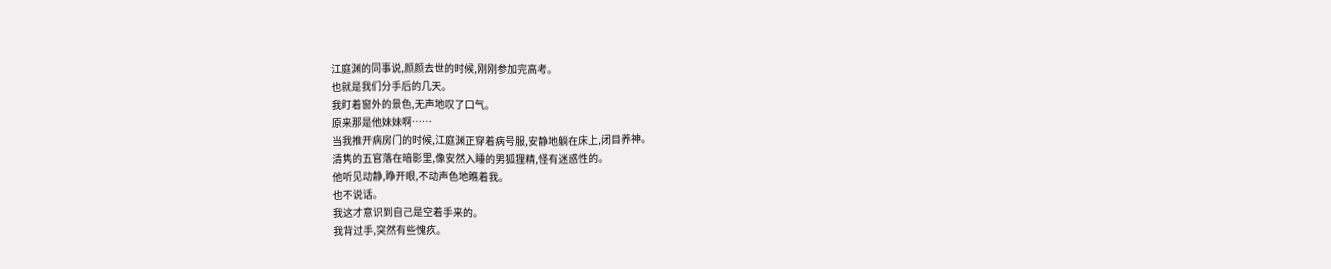江庭渊的同事说,颜颜去世的时候,刚刚参加完高考。
也就是我们分手后的几天。
我盯着窗外的景色,无声地叹了口气。
原来那是他妹妹啊……
当我推开病房门的时候,江庭渊正穿着病号服,安静地躺在床上,闭目养神。
清隽的五官落在暗影里,像安然入睡的男狐狸精,怪有迷惑性的。
他听见动静,睁开眼,不动声色地瞧着我。
也不说话。
我这才意识到自己是空着手来的。
我背过手,突然有些愧疚。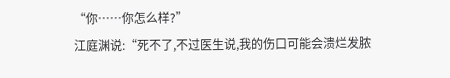“你……你怎么样?”
江庭渊说:“死不了,不过医生说,我的伤口可能会溃烂发脓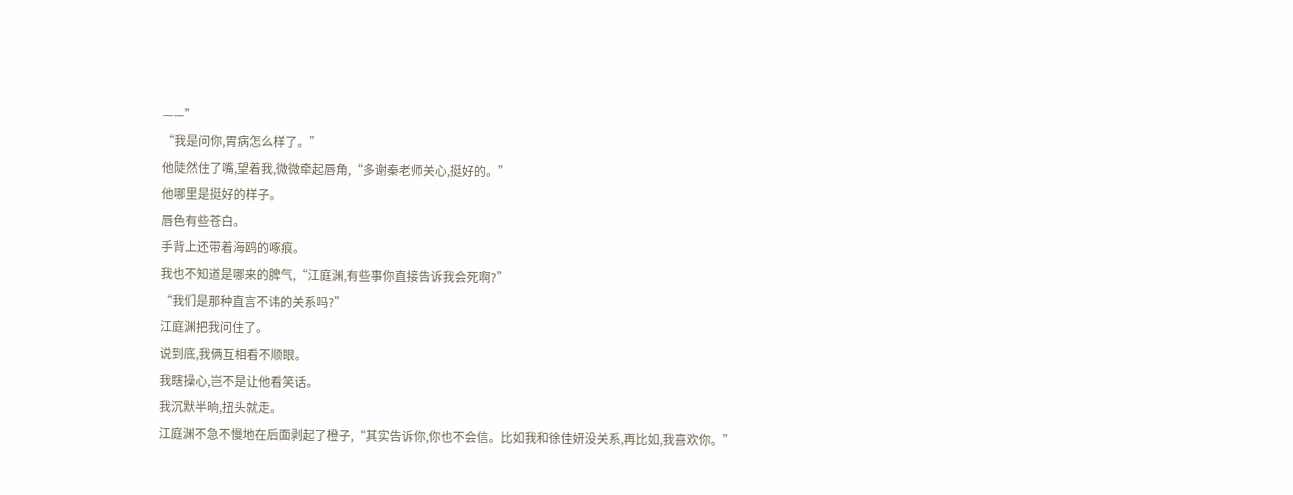——”
“我是问你,胃病怎么样了。”
他陡然住了嘴,望着我,微微牵起唇角,“多谢秦老师关心,挺好的。”
他哪里是挺好的样子。
唇色有些苍白。
手背上还带着海鸥的啄痕。
我也不知道是哪来的脾气,“江庭渊,有些事你直接告诉我会死啊?”
“我们是那种直言不讳的关系吗?”
江庭渊把我问住了。
说到底,我俩互相看不顺眼。
我瞎操心,岂不是让他看笑话。
我沉默半晌,扭头就走。
江庭渊不急不慢地在后面剥起了橙子,“其实告诉你,你也不会信。比如我和徐佳妍没关系,再比如,我喜欢你。”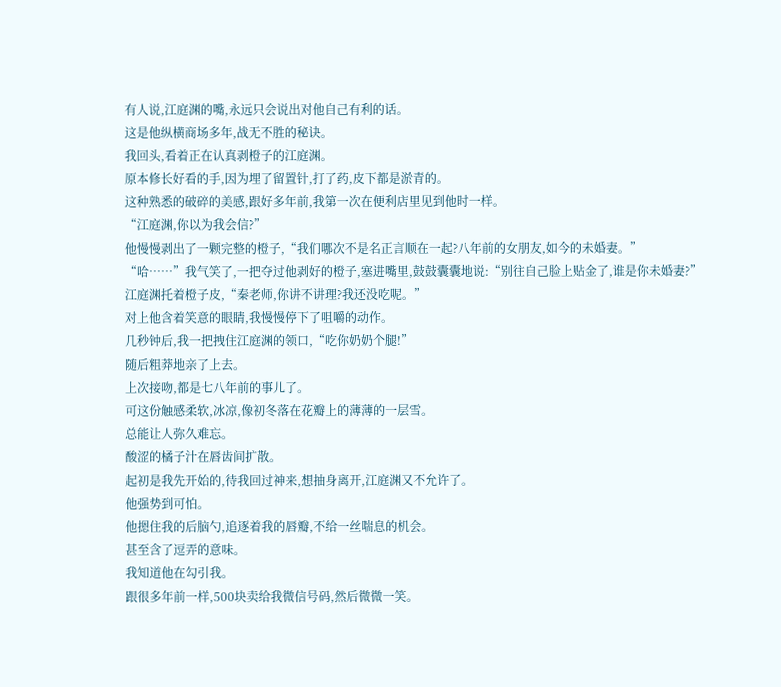有人说,江庭渊的嘴,永远只会说出对他自己有利的话。
这是他纵横商场多年,战无不胜的秘诀。
我回头,看着正在认真剥橙子的江庭渊。
原本修长好看的手,因为埋了留置针,打了药,皮下都是淤青的。
这种熟悉的破碎的美感,跟好多年前,我第一次在便利店里见到他时一样。
“江庭渊,你以为我会信?”
他慢慢剥出了一颗完整的橙子,“我们哪次不是名正言顺在一起?八年前的女朋友,如今的未婚妻。”
“哈……”我气笑了,一把夺过他剥好的橙子,塞进嘴里,鼓鼓囊囊地说:“别往自己脸上贴金了,谁是你未婚妻?”
江庭渊托着橙子皮,“秦老师,你讲不讲理?我还没吃呢。”
对上他含着笑意的眼睛,我慢慢停下了咀嚼的动作。
几秒钟后,我一把拽住江庭渊的领口,“吃你奶奶个腿!”
随后粗莽地亲了上去。
上次接吻,都是七八年前的事儿了。
可这份触感柔软,冰凉,像初冬落在花瓣上的薄薄的一层雪。
总能让人弥久难忘。
酸涩的橘子汁在唇齿间扩散。
起初是我先开始的,待我回过神来,想抽身离开,江庭渊又不允许了。
他强势到可怕。
他摁住我的后脑勺,追逐着我的唇瓣,不给一丝喘息的机会。
甚至含了逗弄的意味。
我知道他在勾引我。
跟很多年前一样,500块卖给我微信号码,然后微微一笑。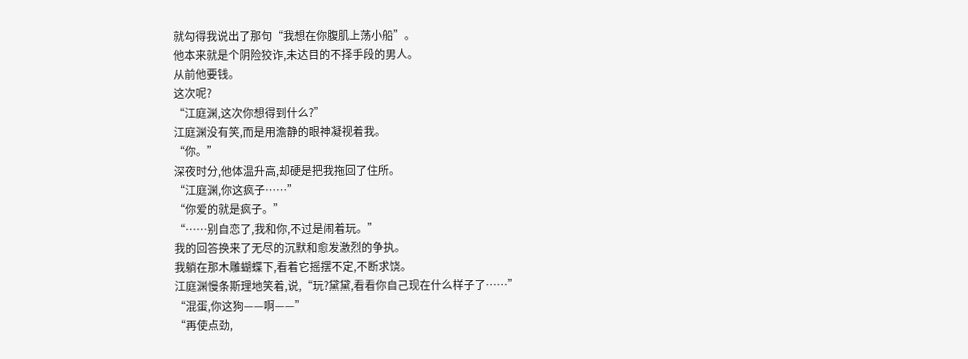就勾得我说出了那句“我想在你腹肌上荡小船”。
他本来就是个阴险狡诈,未达目的不择手段的男人。
从前他要钱。
这次呢?
“江庭渊,这次你想得到什么?”
江庭渊没有笑,而是用澹静的眼神凝视着我。
“你。”
深夜时分,他体温升高,却硬是把我拖回了住所。
“江庭渊,你这疯子……”
“你爱的就是疯子。”
“……别自恋了,我和你,不过是闹着玩。”
我的回答换来了无尽的沉默和愈发激烈的争执。
我躺在那木雕蝴蝶下,看着它摇摆不定,不断求饶。
江庭渊慢条斯理地笑着,说,“玩?黛黛,看看你自己现在什么样子了……”
“混蛋,你这狗——啊——”
“再使点劲,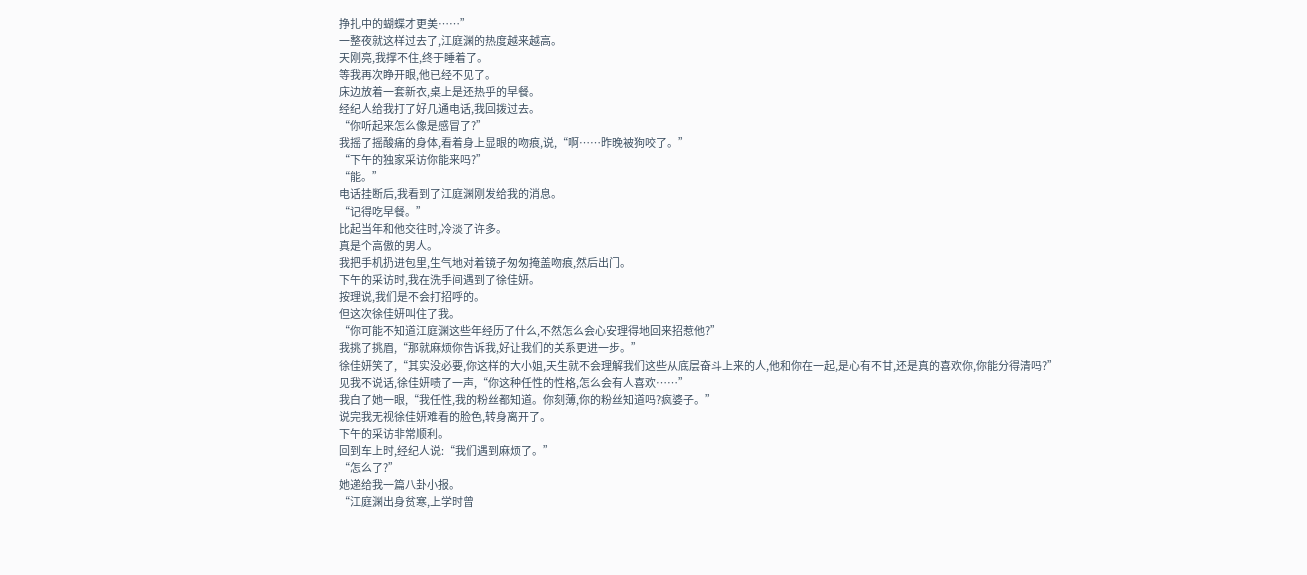挣扎中的蝴蝶才更美……”
一整夜就这样过去了,江庭渊的热度越来越高。
天刚亮,我撑不住,终于睡着了。
等我再次睁开眼,他已经不见了。
床边放着一套新衣,桌上是还热乎的早餐。
经纪人给我打了好几通电话,我回拨过去。
“你听起来怎么像是感冒了?”
我摇了摇酸痛的身体,看着身上显眼的吻痕,说,“啊……昨晚被狗咬了。”
“下午的独家采访你能来吗?”
“能。”
电话挂断后,我看到了江庭渊刚发给我的消息。
“记得吃早餐。”
比起当年和他交往时,冷淡了许多。
真是个高傲的男人。
我把手机扔进包里,生气地对着镜子匆匆掩盖吻痕,然后出门。
下午的采访时,我在洗手间遇到了徐佳妍。
按理说,我们是不会打招呼的。
但这次徐佳妍叫住了我。
“你可能不知道江庭渊这些年经历了什么,不然怎么会心安理得地回来招惹他?”
我挑了挑眉,“那就麻烦你告诉我,好让我们的关系更进一步。”
徐佳妍笑了,“其实没必要,你这样的大小姐,天生就不会理解我们这些从底层奋斗上来的人,他和你在一起,是心有不甘,还是真的喜欢你,你能分得清吗?”
见我不说话,徐佳妍啧了一声,“你这种任性的性格,怎么会有人喜欢……”
我白了她一眼,“我任性,我的粉丝都知道。你刻薄,你的粉丝知道吗?疯婆子。”
说完我无视徐佳妍难看的脸色,转身离开了。
下午的采访非常顺利。
回到车上时,经纪人说:“我们遇到麻烦了。”
“怎么了?”
她递给我一篇八卦小报。
“江庭渊出身贫寒,上学时曾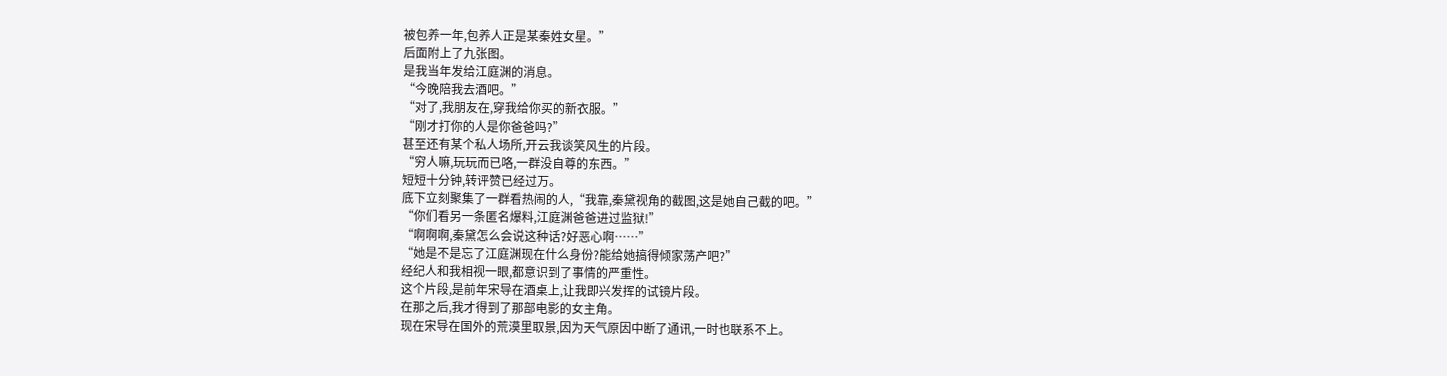被包养一年,包养人正是某秦姓女星。”
后面附上了九张图。
是我当年发给江庭渊的消息。
“今晚陪我去酒吧。”
“对了,我朋友在,穿我给你买的新衣服。”
“刚才打你的人是你爸爸吗?”
甚至还有某个私人场所,开云我谈笑风生的片段。
“穷人嘛,玩玩而已咯,一群没自尊的东西。”
短短十分钟,转评赞已经过万。
底下立刻聚集了一群看热闹的人,“我靠,秦黛视角的截图,这是她自己截的吧。”
“你们看另一条匿名爆料,江庭渊爸爸进过监狱!”
“啊啊啊,秦黛怎么会说这种话?好恶心啊……”
“她是不是忘了江庭渊现在什么身份?能给她搞得倾家荡产吧?”
经纪人和我相视一眼,都意识到了事情的严重性。
这个片段,是前年宋导在酒桌上,让我即兴发挥的试镜片段。
在那之后,我才得到了那部电影的女主角。
现在宋导在国外的荒漠里取景,因为天气原因中断了通讯,一时也联系不上。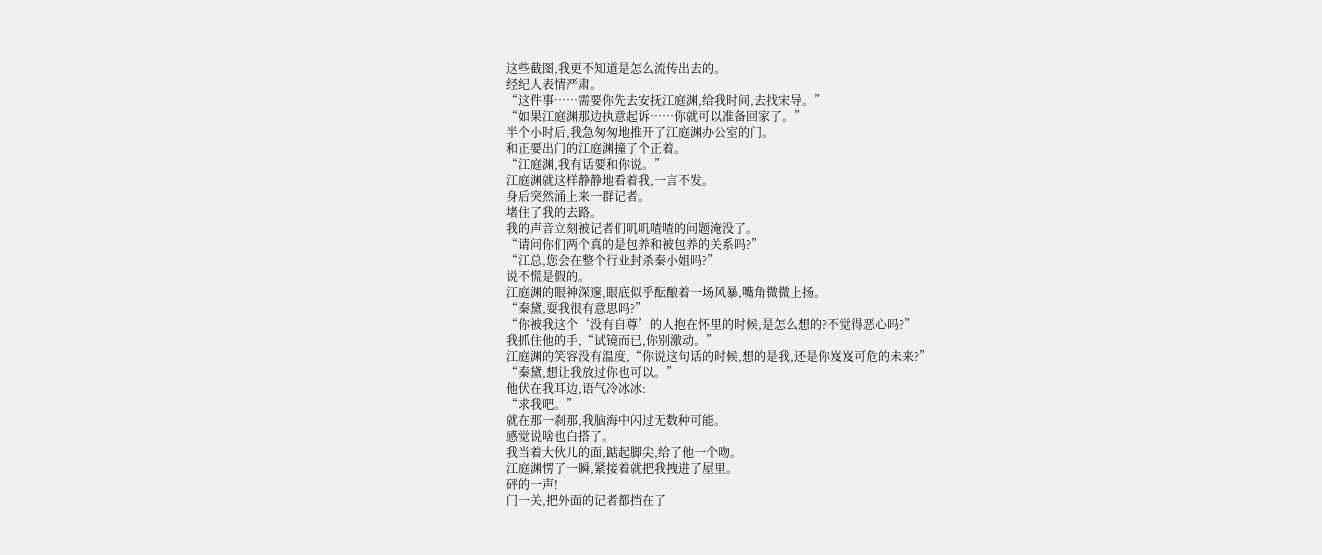这些截图,我更不知道是怎么流传出去的。
经纪人表情严肃。
“这件事……需要你先去安抚江庭渊,给我时间,去找宋导。”
“如果江庭渊那边执意起诉……你就可以准备回家了。”
半个小时后,我急匆匆地推开了江庭渊办公室的门。
和正要出门的江庭渊撞了个正着。
“江庭渊,我有话要和你说。”
江庭渊就这样静静地看着我,一言不发。
身后突然涌上来一群记者。
堵住了我的去路。
我的声音立刻被记者们叽叽喳喳的问题淹没了。
“请问你们两个真的是包养和被包养的关系吗?”
“江总,您会在整个行业封杀秦小姐吗?”
说不慌是假的。
江庭渊的眼神深邃,眼底似乎酝酿着一场风暴,嘴角微微上扬。
“秦黛,耍我很有意思吗?”
“你被我这个‘没有自尊’的人抱在怀里的时候,是怎么想的?不觉得恶心吗?”
我抓住他的手,“试镜而已,你别激动。”
江庭渊的笑容没有温度,“你说这句话的时候,想的是我,还是你岌岌可危的未来?”
“秦黛,想让我放过你也可以。”
他伏在我耳边,语气冷冰冰:
“求我吧。”
就在那一刹那,我脑海中闪过无数种可能。
感觉说啥也白搭了。
我当着大伙儿的面,踮起脚尖,给了他一个吻。
江庭渊愣了一瞬,紧接着就把我拽进了屋里。
砰的一声!
门一关,把外面的记者都挡在了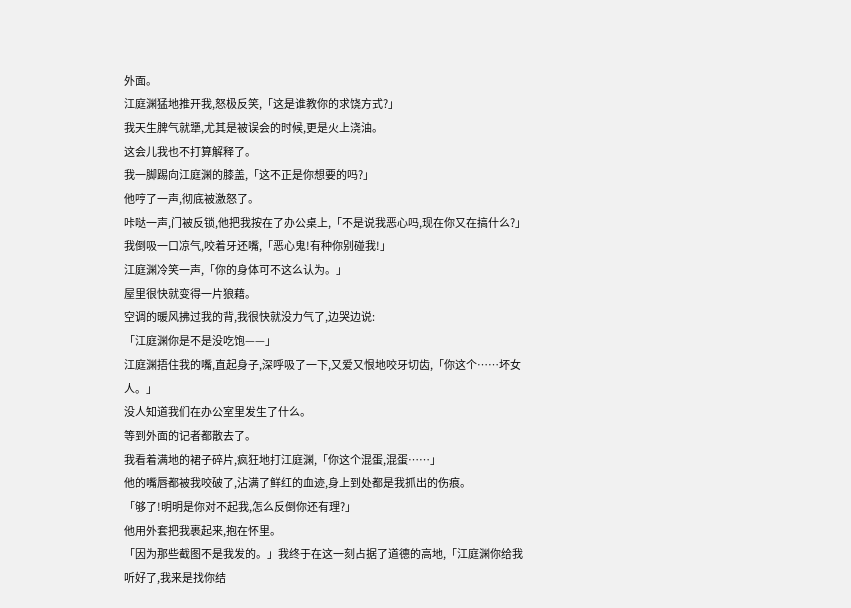外面。
江庭渊猛地推开我,怒极反笑,「这是谁教你的求饶方式?」
我天生脾气就犟,尤其是被误会的时候,更是火上浇油。
这会儿我也不打算解释了。
我一脚踢向江庭渊的膝盖,「这不正是你想要的吗?」
他哼了一声,彻底被激怒了。
咔哒一声,门被反锁,他把我按在了办公桌上,「不是说我恶心吗,现在你又在搞什么?」
我倒吸一口凉气,咬着牙还嘴,「恶心鬼!有种你别碰我!」
江庭渊冷笑一声,「你的身体可不这么认为。」
屋里很快就变得一片狼藉。
空调的暖风拂过我的背,我很快就没力气了,边哭边说:
「江庭渊你是不是没吃饱——」
江庭渊捂住我的嘴,直起身子,深呼吸了一下,又爱又恨地咬牙切齿,「你这个……坏女人。」
没人知道我们在办公室里发生了什么。
等到外面的记者都散去了。
我看着满地的裙子碎片,疯狂地打江庭渊,「你这个混蛋,混蛋……」
他的嘴唇都被我咬破了,沾满了鲜红的血迹,身上到处都是我抓出的伤痕。
「够了!明明是你对不起我,怎么反倒你还有理?」
他用外套把我裹起来,抱在怀里。
「因为那些截图不是我发的。」我终于在这一刻占据了道德的高地,「江庭渊你给我听好了,我来是找你结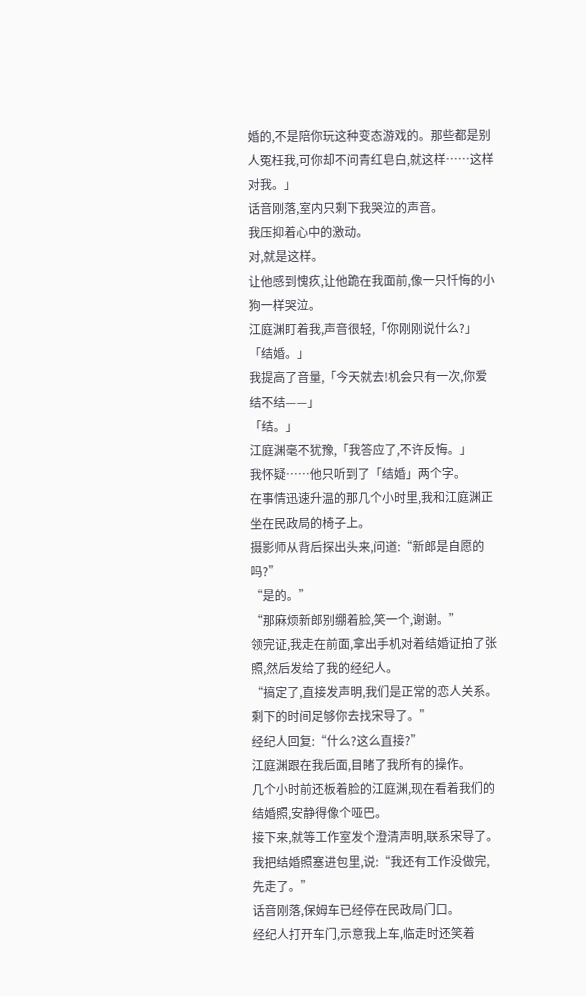婚的,不是陪你玩这种变态游戏的。那些都是别人冤枉我,可你却不问青红皂白,就这样……这样对我。」
话音刚落,室内只剩下我哭泣的声音。
我压抑着心中的激动。
对,就是这样。
让他感到愧疚,让他跪在我面前,像一只忏悔的小狗一样哭泣。
江庭渊盯着我,声音很轻,「你刚刚说什么?」
「结婚。」
我提高了音量,「今天就去!机会只有一次,你爱结不结——」
「结。」
江庭渊毫不犹豫,「我答应了,不许反悔。」
我怀疑……他只听到了「结婚」两个字。
在事情迅速升温的那几个小时里,我和江庭渊正坐在民政局的椅子上。
摄影师从背后探出头来,问道:“新郎是自愿的吗?”
“是的。”
“那麻烦新郎别绷着脸,笑一个,谢谢。”
领完证,我走在前面,拿出手机对着结婚证拍了张照,然后发给了我的经纪人。
“搞定了,直接发声明,我们是正常的恋人关系。剩下的时间足够你去找宋导了。”
经纪人回复:“什么?这么直接?”
江庭渊跟在我后面,目睹了我所有的操作。
几个小时前还板着脸的江庭渊,现在看着我们的结婚照,安静得像个哑巴。
接下来,就等工作室发个澄清声明,联系宋导了。
我把结婚照塞进包里,说:“我还有工作没做完,先走了。”
话音刚落,保姆车已经停在民政局门口。
经纪人打开车门,示意我上车,临走时还笑着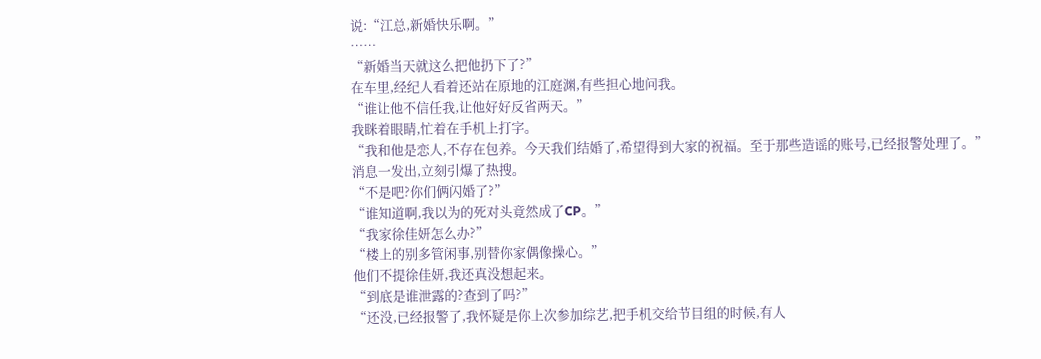说:“江总,新婚快乐啊。”
……
“新婚当天就这么把他扔下了?”
在车里,经纪人看着还站在原地的江庭渊,有些担心地问我。
“谁让他不信任我,让他好好反省两天。”
我眯着眼睛,忙着在手机上打字。
“我和他是恋人,不存在包养。今天我们结婚了,希望得到大家的祝福。至于那些造谣的账号,已经报警处理了。”
消息一发出,立刻引爆了热搜。
“不是吧?你们俩闪婚了?”
“谁知道啊,我以为的死对头竟然成了CP。”
“我家徐佳妍怎么办?”
“楼上的别多管闲事,别替你家偶像操心。”
他们不提徐佳妍,我还真没想起来。
“到底是谁泄露的?查到了吗?”
“还没,已经报警了,我怀疑是你上次参加综艺,把手机交给节目组的时候,有人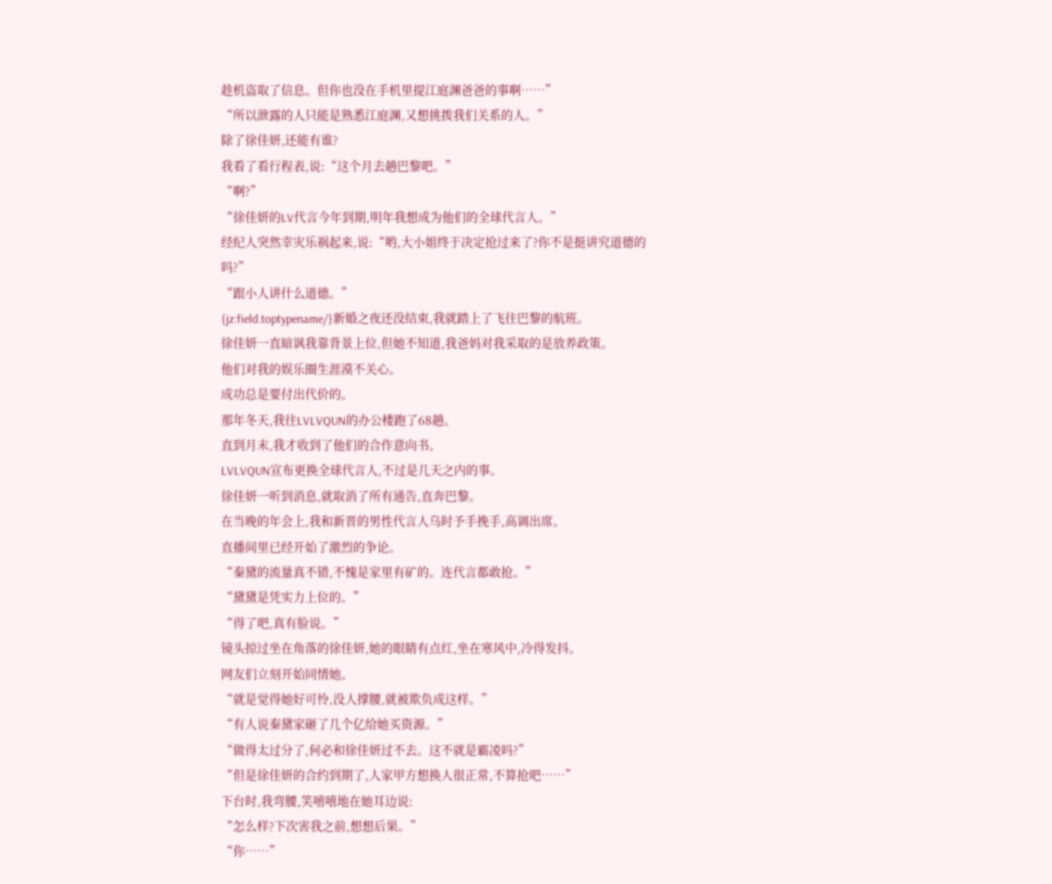趁机盗取了信息。但你也没在手机里提江庭渊爸爸的事啊……”
“所以泄露的人只能是熟悉江庭渊,又想挑拨我们关系的人。”
除了徐佳妍,还能有谁?
我看了看行程表,说:“这个月去趟巴黎吧。”
“啊?”
“徐佳妍的LV代言今年到期,明年我想成为他们的全球代言人。”
经纪人突然幸灾乐祸起来,说:“哟,大小姐终于决定抢过来了?你不是挺讲究道德的吗?”
“跟小人讲什么道德。”
{jz:field.toptypename/}新婚之夜还没结束,我就踏上了飞往巴黎的航班。
徐佳妍一直暗讽我靠背景上位,但她不知道,我爸妈对我采取的是放养政策。
他们对我的娱乐圈生涯漠不关心。
成功总是要付出代价的。
那年冬天,我往LVLVQUN的办公楼跑了68趟。
直到月末,我才收到了他们的合作意向书。
LVLVQUN宣布更换全球代言人,不过是几天之内的事。
徐佳妍一听到消息,就取消了所有通告,直奔巴黎。
在当晚的年会上,我和新晋的男性代言人乌时予手挽手,高调出席。
直播间里已经开始了激烈的争论。
“秦黛的流量真不错,不愧是家里有矿的。连代言都敢抢。”
“黛黛是凭实力上位的。”
“得了吧,真有脸说。”
镜头掠过坐在角落的徐佳妍,她的眼睛有点红,坐在寒风中,冷得发抖。
网友们立刻开始同情她。
“就是觉得她好可怜,没人撑腰,就被欺负成这样。”
“有人说秦黛家砸了几个亿给她买资源。”
“做得太过分了,何必和徐佳妍过不去。这不就是霸凌吗?”
“但是徐佳妍的合约到期了,人家甲方想换人很正常,不算抢吧……”
下台时,我弯腰,笑嘻嘻地在她耳边说:
“怎么样?下次害我之前,想想后果。”
“你……”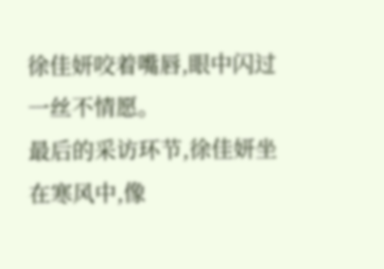徐佳妍咬着嘴唇,眼中闪过一丝不情愿。
最后的采访环节,徐佳妍坐在寒风中,像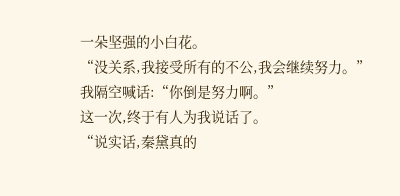一朵坚强的小白花。
“没关系,我接受所有的不公,我会继续努力。”
我隔空喊话:“你倒是努力啊。”
这一次,终于有人为我说话了。
“说实话,秦黛真的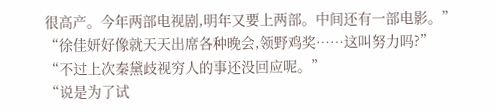很高产。今年两部电视剧,明年又要上两部。中间还有一部电影。”
“徐佳妍好像就天天出席各种晚会,领野鸡奖……这叫努力吗?”
“不过上次秦黛歧视穷人的事还没回应呢。”
“说是为了试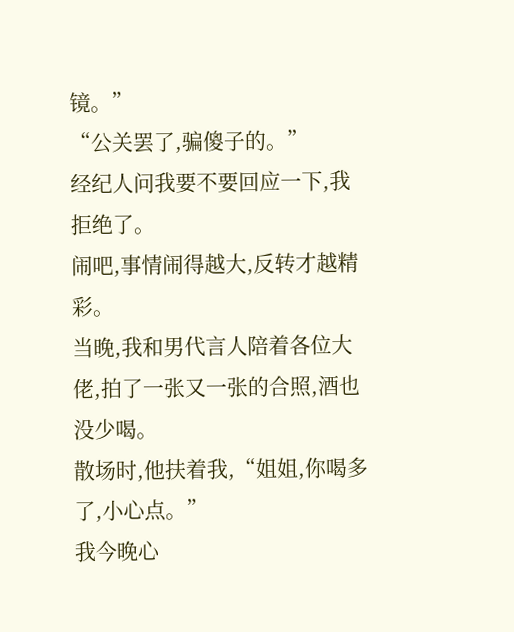镜。”
“公关罢了,骗傻子的。”
经纪人问我要不要回应一下,我拒绝了。
闹吧,事情闹得越大,反转才越精彩。
当晚,我和男代言人陪着各位大佬,拍了一张又一张的合照,酒也没少喝。
散场时,他扶着我,“姐姐,你喝多了,小心点。”
我今晚心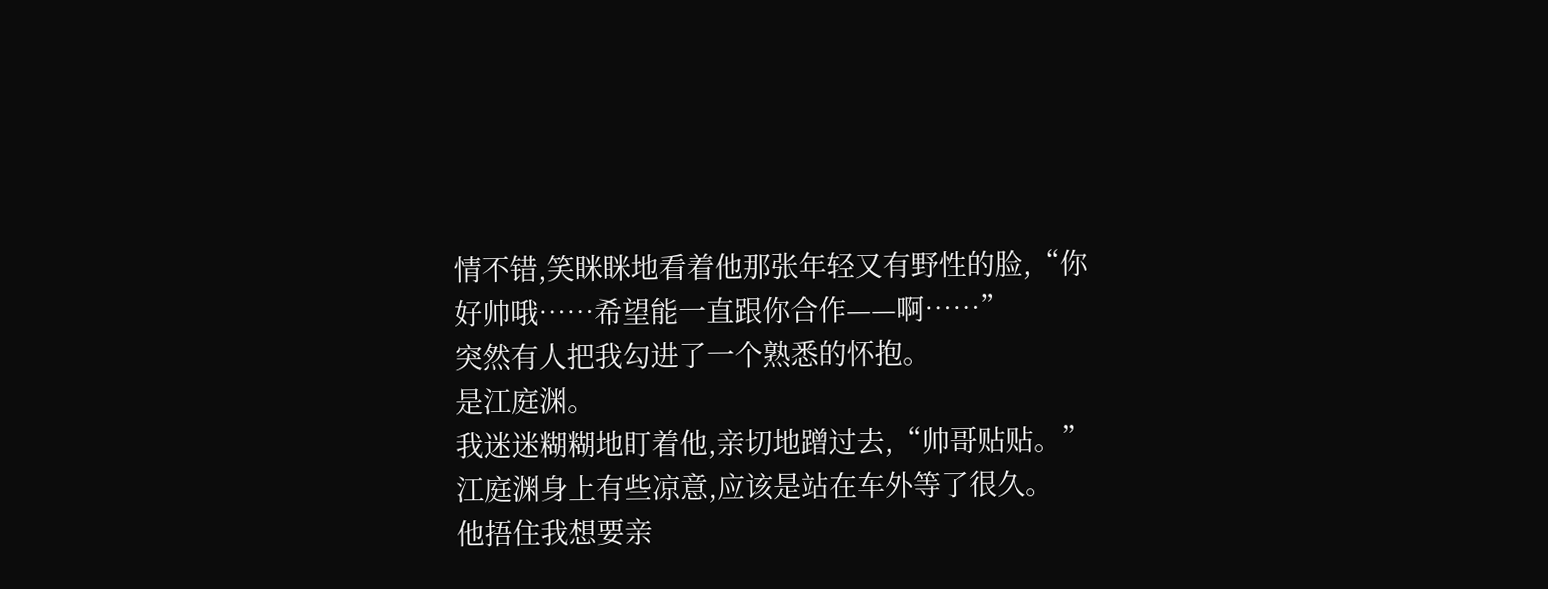情不错,笑眯眯地看着他那张年轻又有野性的脸,“你好帅哦……希望能一直跟你合作——啊……”
突然有人把我勾进了一个熟悉的怀抱。
是江庭渊。
我迷迷糊糊地盯着他,亲切地蹭过去,“帅哥贴贴。”
江庭渊身上有些凉意,应该是站在车外等了很久。
他捂住我想要亲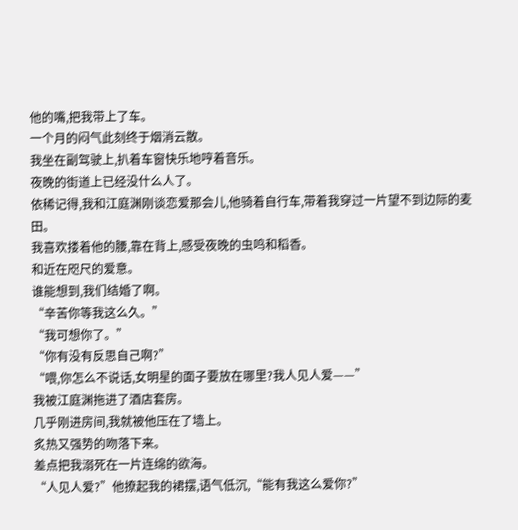他的嘴,把我带上了车。
一个月的闷气此刻终于烟消云散。
我坐在副驾驶上,扒着车窗快乐地哼着音乐。
夜晚的街道上已经没什么人了。
依稀记得,我和江庭渊刚谈恋爱那会儿,他骑着自行车,带着我穿过一片望不到边际的麦田。
我喜欢搂着他的腰,靠在背上,感受夜晚的虫鸣和稻香。
和近在咫尺的爱意。
谁能想到,我们结婚了啊。
“辛苦你等我这么久。”
“我可想你了。”
“你有没有反思自己啊?”
“喂,你怎么不说话,女明星的面子要放在哪里?我人见人爱——”
我被江庭渊拖进了酒店套房。
几乎刚进房间,我就被他压在了墙上。
炙热又强势的吻落下来。
差点把我溺死在一片连绵的欲海。
“人见人爱?”他撩起我的裙摆,语气低沉,“能有我这么爱你?”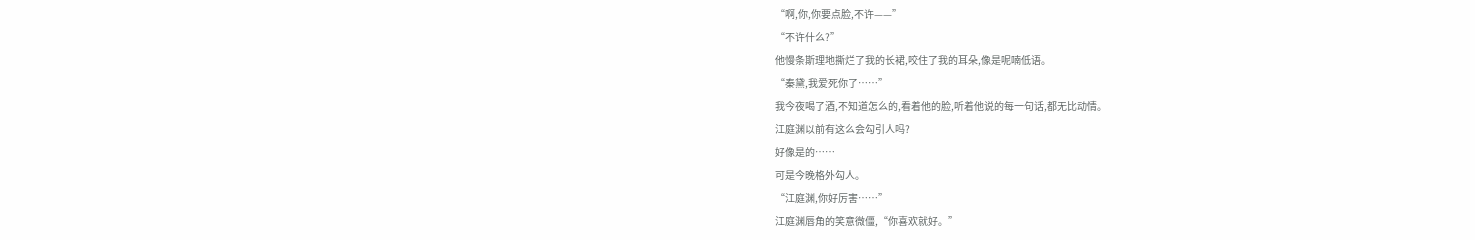“啊,你,你要点脸,不许——”
“不许什么?”
他慢条斯理地撕烂了我的长裙,咬住了我的耳朵,像是呢喃低语。
“秦黛,我爱死你了……”
我今夜喝了酒,不知道怎么的,看着他的脸,听着他说的每一句话,都无比动情。
江庭渊以前有这么会勾引人吗?
好像是的……
可是今晚格外勾人。
“江庭渊,你好厉害……”
江庭渊唇角的笑意微僵,“你喜欢就好。”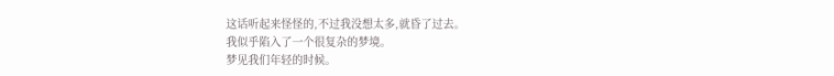这话听起来怪怪的,不过我没想太多,就昏了过去。
我似乎陷入了一个很复杂的梦境。
梦见我们年轻的时候。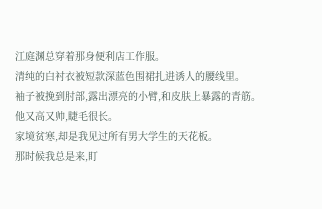江庭渊总穿着那身便利店工作服。
清纯的白衬衣被短款深蓝色围裙扎进诱人的腰线里。
袖子被挽到肘部,露出漂亮的小臂,和皮肤上暴露的青筋。
他又高又帅,睫毛很长。
家境贫寒,却是我见过所有男大学生的天花板。
那时候我总是来,盯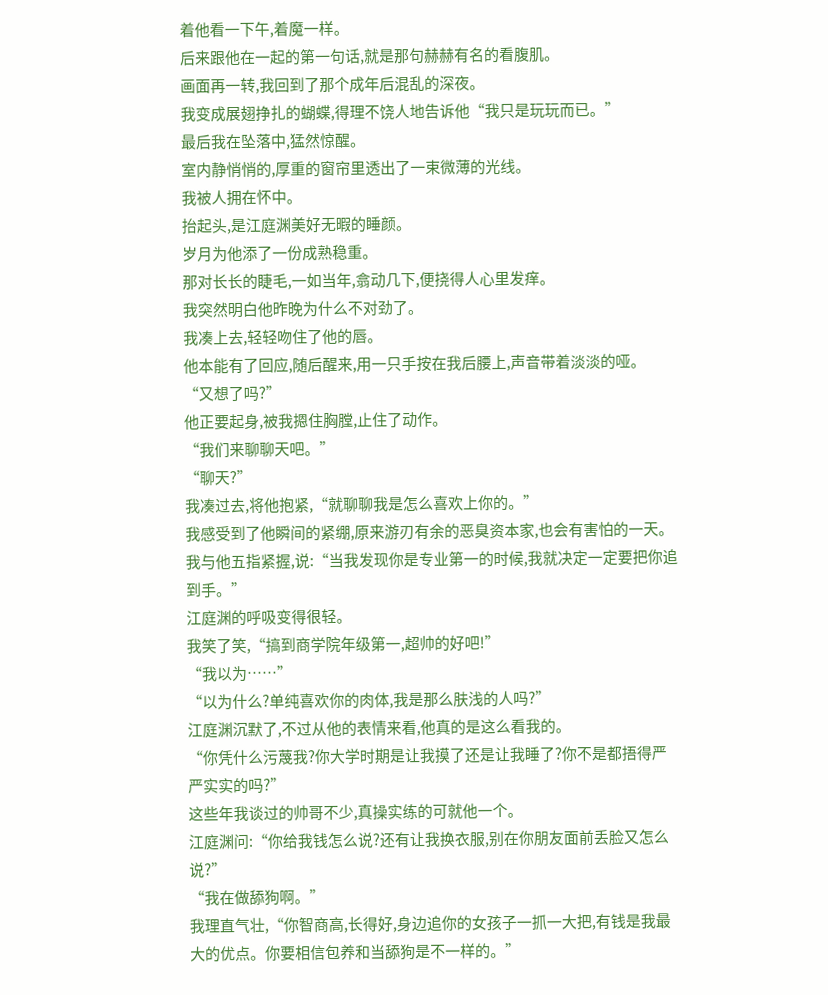着他看一下午,着魔一样。
后来跟他在一起的第一句话,就是那句赫赫有名的看腹肌。
画面再一转,我回到了那个成年后混乱的深夜。
我变成展翅挣扎的蝴蝶,得理不饶人地告诉他“我只是玩玩而已。”
最后我在坠落中,猛然惊醒。
室内静悄悄的,厚重的窗帘里透出了一束微薄的光线。
我被人拥在怀中。
抬起头,是江庭渊美好无暇的睡颜。
岁月为他添了一份成熟稳重。
那对长长的睫毛,一如当年,翕动几下,便挠得人心里发痒。
我突然明白他昨晚为什么不对劲了。
我凑上去,轻轻吻住了他的唇。
他本能有了回应,随后醒来,用一只手按在我后腰上,声音带着淡淡的哑。
“又想了吗?”
他正要起身,被我摁住胸膛,止住了动作。
“我们来聊聊天吧。”
“聊天?”
我凑过去,将他抱紧,“就聊聊我是怎么喜欢上你的。”
我感受到了他瞬间的紧绷,原来游刃有余的恶臭资本家,也会有害怕的一天。
我与他五指紧握,说:“当我发现你是专业第一的时候,我就决定一定要把你追到手。”
江庭渊的呼吸变得很轻。
我笑了笑,“搞到商学院年级第一,超帅的好吧!”
“我以为……”
“以为什么?单纯喜欢你的肉体,我是那么肤浅的人吗?”
江庭渊沉默了,不过从他的表情来看,他真的是这么看我的。
“你凭什么污蔑我?你大学时期是让我摸了还是让我睡了?你不是都捂得严严实实的吗?”
这些年我谈过的帅哥不少,真操实练的可就他一个。
江庭渊问:“你给我钱怎么说?还有让我换衣服,别在你朋友面前丢脸又怎么说?”
“我在做舔狗啊。”
我理直气壮,“你智商高,长得好,身边追你的女孩子一抓一大把,有钱是我最大的优点。你要相信包养和当舔狗是不一样的。”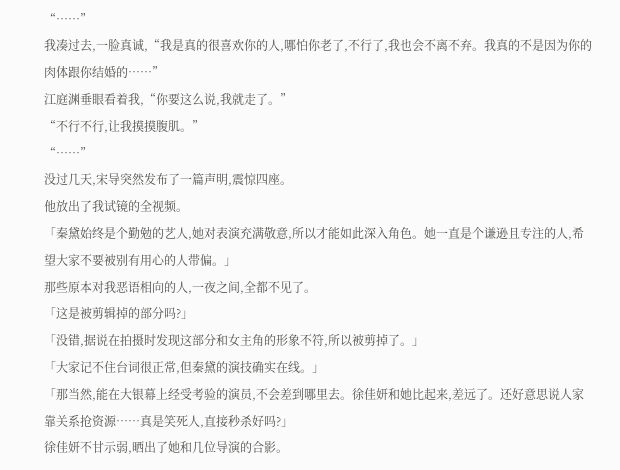“……”
我凑过去,一脸真诚,“我是真的很喜欢你的人,哪怕你老了,不行了,我也会不离不弃。我真的不是因为你的肉体跟你结婚的……”
江庭渊垂眼看着我,“你要这么说,我就走了。”
“不行不行,让我摸摸腹肌。”
“……”
没过几天,宋导突然发布了一篇声明,震惊四座。
他放出了我试镜的全视频。
「秦黛始终是个勤勉的艺人,她对表演充满敬意,所以才能如此深入角色。她一直是个谦逊且专注的人,希望大家不要被别有用心的人带偏。」
那些原本对我恶语相向的人,一夜之间,全都不见了。
「这是被剪辑掉的部分吗?」
「没错,据说在拍摄时发现这部分和女主角的形象不符,所以被剪掉了。」
「大家记不住台词很正常,但秦黛的演技确实在线。」
「那当然,能在大银幕上经受考验的演员,不会差到哪里去。徐佳妍和她比起来,差远了。还好意思说人家靠关系抢资源……真是笑死人,直接秒杀好吗?」
徐佳妍不甘示弱,晒出了她和几位导演的合影。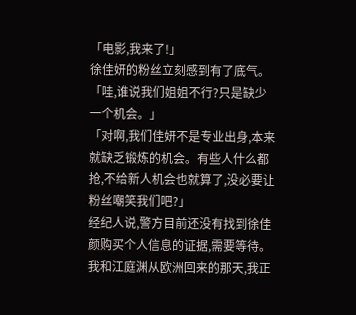「电影,我来了!」
徐佳妍的粉丝立刻感到有了底气。
「哇,谁说我们姐姐不行?只是缺少一个机会。」
「对啊,我们佳妍不是专业出身,本来就缺乏锻炼的机会。有些人什么都抢,不给新人机会也就算了,没必要让粉丝嘲笑我们吧?」
经纪人说,警方目前还没有找到徐佳颜购买个人信息的证据,需要等待。
我和江庭渊从欧洲回来的那天,我正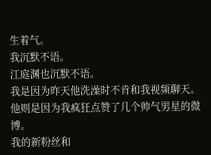生着气。
我沉默不语。
江庭渊也沉默不语。
我是因为昨天他洗澡时不肯和我视频聊天。
他则是因为我疯狂点赞了几个帅气男星的微博。
我的新粉丝和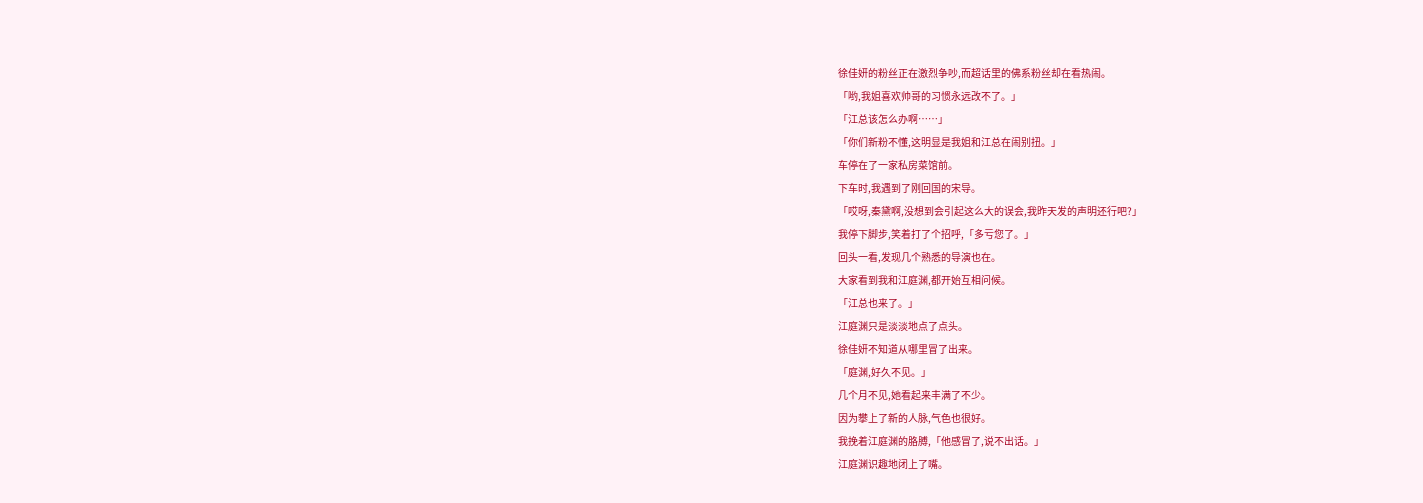徐佳妍的粉丝正在激烈争吵,而超话里的佛系粉丝却在看热闹。
「哟,我姐喜欢帅哥的习惯永远改不了。」
「江总该怎么办啊……」
「你们新粉不懂,这明显是我姐和江总在闹别扭。」
车停在了一家私房菜馆前。
下车时,我遇到了刚回国的宋导。
「哎呀,秦黛啊,没想到会引起这么大的误会,我昨天发的声明还行吧?」
我停下脚步,笑着打了个招呼,「多亏您了。」
回头一看,发现几个熟悉的导演也在。
大家看到我和江庭渊,都开始互相问候。
「江总也来了。」
江庭渊只是淡淡地点了点头。
徐佳妍不知道从哪里冒了出来。
「庭渊,好久不见。」
几个月不见,她看起来丰满了不少。
因为攀上了新的人脉,气色也很好。
我挽着江庭渊的胳膊,「他感冒了,说不出话。」
江庭渊识趣地闭上了嘴。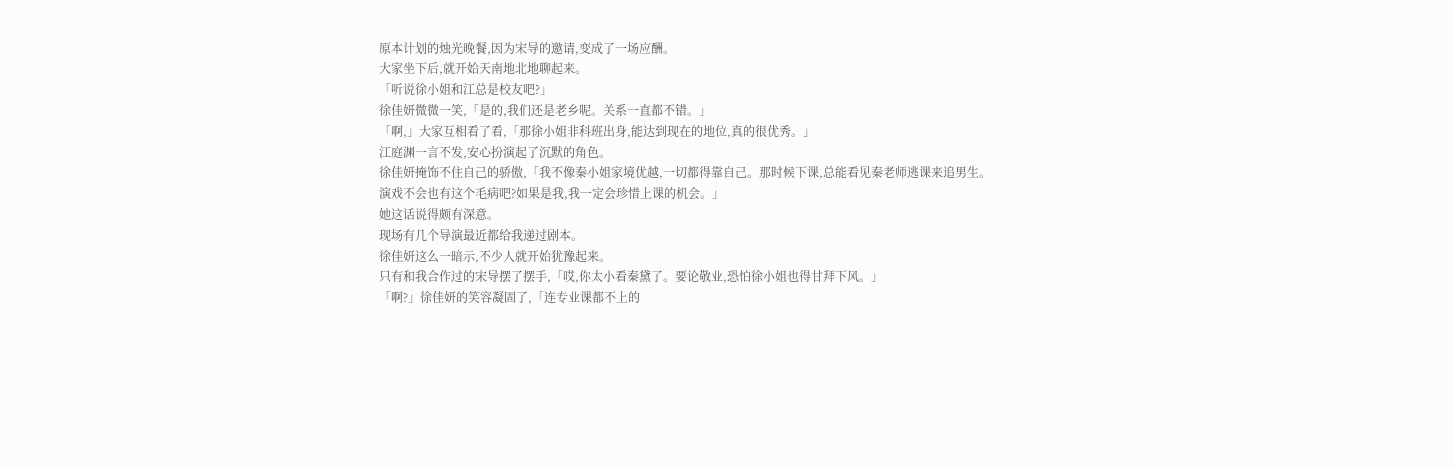原本计划的烛光晚餐,因为宋导的邀请,变成了一场应酬。
大家坐下后,就开始天南地北地聊起来。
「听说徐小姐和江总是校友吧?」
徐佳妍微微一笑,「是的,我们还是老乡呢。关系一直都不错。」
「啊,」大家互相看了看,「那徐小姐非科班出身,能达到现在的地位,真的很优秀。」
江庭渊一言不发,安心扮演起了沉默的角色。
徐佳妍掩饰不住自己的骄傲,「我不像秦小姐家境优越,一切都得靠自己。那时候下课,总能看见秦老师逃课来追男生。演戏不会也有这个毛病吧?如果是我,我一定会珍惜上课的机会。」
她这话说得颇有深意。
现场有几个导演最近都给我递过剧本。
徐佳妍这么一暗示,不少人就开始犹豫起来。
只有和我合作过的宋导摆了摆手,「哎,你太小看秦黛了。要论敬业,恐怕徐小姐也得甘拜下风。」
「啊?」徐佳妍的笑容凝固了,「连专业课都不上的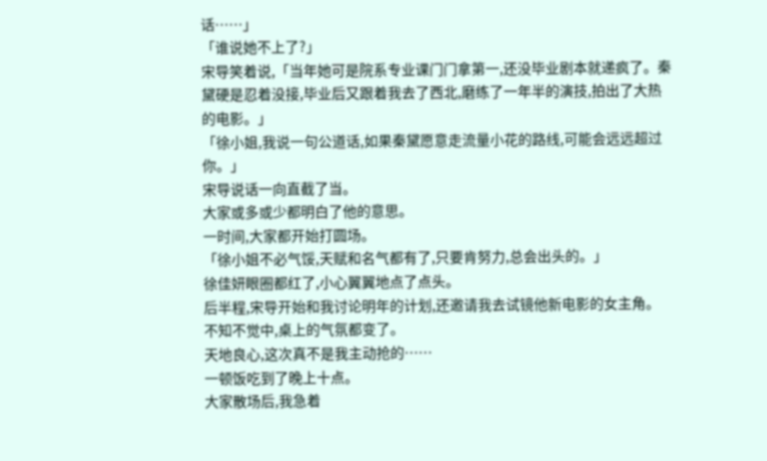话……」
「谁说她不上了?」
宋导笑着说,「当年她可是院系专业课门门拿第一,还没毕业剧本就递疯了。秦黛硬是忍着没接,毕业后又跟着我去了西北,磨练了一年半的演技,拍出了大热的电影。」
「徐小姐,我说一句公道话,如果秦黛愿意走流量小花的路线,可能会远远超过你。」
宋导说话一向直截了当。
大家或多或少都明白了他的意思。
一时间,大家都开始打圆场。
「徐小姐不必气馁,天赋和名气都有了,只要肯努力,总会出头的。」
徐佳妍眼圈都红了,小心翼翼地点了点头。
后半程,宋导开始和我讨论明年的计划,还邀请我去试镜他新电影的女主角。
不知不觉中,桌上的气氛都变了。
天地良心,这次真不是我主动抢的……
一顿饭吃到了晚上十点。
大家散场后,我急着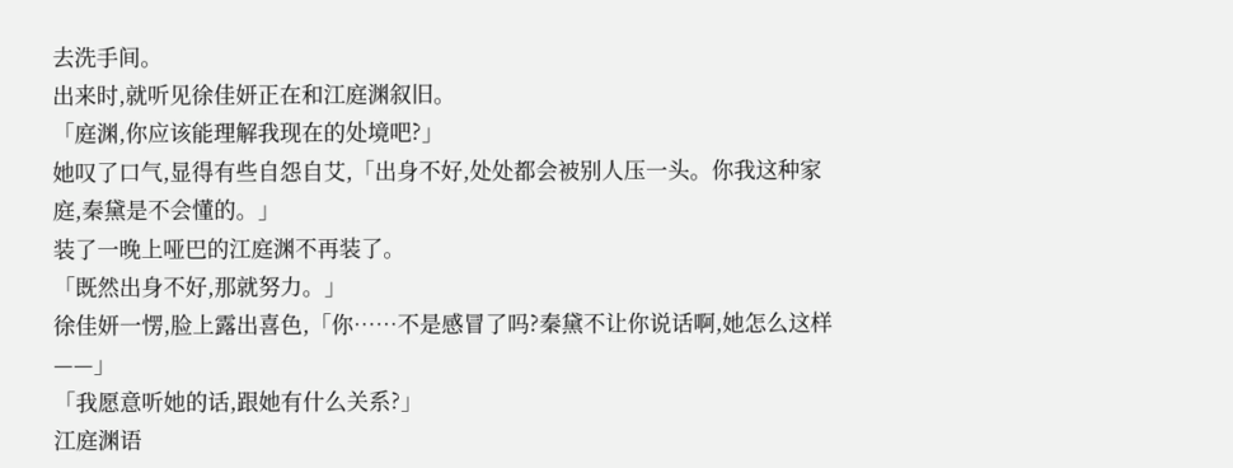去洗手间。
出来时,就听见徐佳妍正在和江庭渊叙旧。
「庭渊,你应该能理解我现在的处境吧?」
她叹了口气,显得有些自怨自艾,「出身不好,处处都会被别人压一头。你我这种家庭,秦黛是不会懂的。」
装了一晚上哑巴的江庭渊不再装了。
「既然出身不好,那就努力。」
徐佳妍一愣,脸上露出喜色,「你……不是感冒了吗?秦黛不让你说话啊,她怎么这样——」
「我愿意听她的话,跟她有什么关系?」
江庭渊语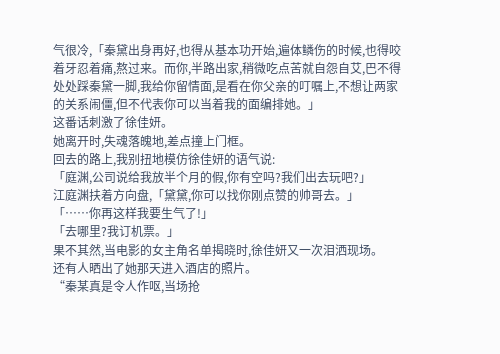气很冷,「秦黛出身再好,也得从基本功开始,遍体鳞伤的时候,也得咬着牙忍着痛,熬过来。而你,半路出家,稍微吃点苦就自怨自艾,巴不得处处踩秦黛一脚,我给你留情面,是看在你父亲的叮嘱上,不想让两家的关系闹僵,但不代表你可以当着我的面编排她。」
这番话刺激了徐佳妍。
她离开时,失魂落魄地,差点撞上门框。
回去的路上,我别扭地模仿徐佳妍的语气说:
「庭渊,公司说给我放半个月的假,你有空吗?我们出去玩吧?」
江庭渊扶着方向盘,「黛黛,你可以找你刚点赞的帅哥去。」
「……你再这样我要生气了!」
「去哪里?我订机票。」
果不其然,当电影的女主角名单揭晓时,徐佳妍又一次泪洒现场。
还有人晒出了她那天进入酒店的照片。
“秦某真是令人作呕,当场抢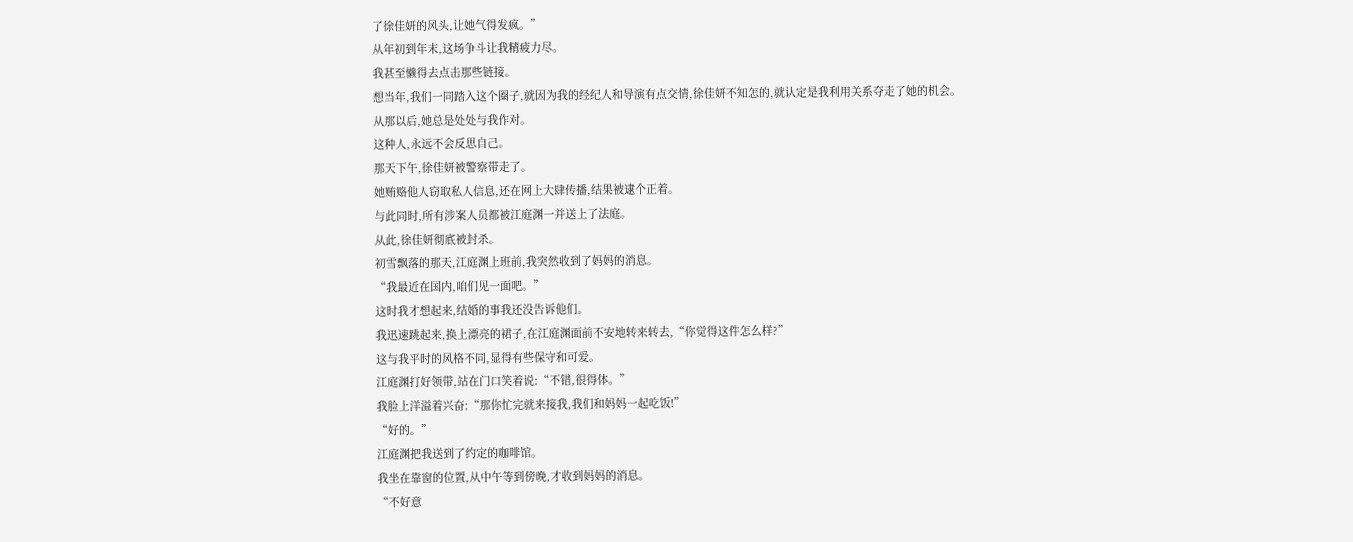了徐佳妍的风头,让她气得发疯。”
从年初到年末,这场争斗让我精疲力尽。
我甚至懒得去点击那些链接。
想当年,我们一同踏入这个圈子,就因为我的经纪人和导演有点交情,徐佳妍不知怎的,就认定是我利用关系夺走了她的机会。
从那以后,她总是处处与我作对。
这种人,永远不会反思自己。
那天下午,徐佳妍被警察带走了。
她贿赂他人窃取私人信息,还在网上大肆传播,结果被逮个正着。
与此同时,所有涉案人员都被江庭渊一并送上了法庭。
从此,徐佳妍彻底被封杀。
初雪飘落的那天,江庭渊上班前,我突然收到了妈妈的消息。
“我最近在国内,咱们见一面吧。”
这时我才想起来,结婚的事我还没告诉他们。
我迅速跳起来,换上漂亮的裙子,在江庭渊面前不安地转来转去,“你觉得这件怎么样?”
这与我平时的风格不同,显得有些保守和可爱。
江庭渊打好领带,站在门口笑着说:“不错,很得体。”
我脸上洋溢着兴奋:“那你忙完就来接我,我们和妈妈一起吃饭!”
“好的。”
江庭渊把我送到了约定的咖啡馆。
我坐在靠窗的位置,从中午等到傍晚,才收到妈妈的消息。
“不好意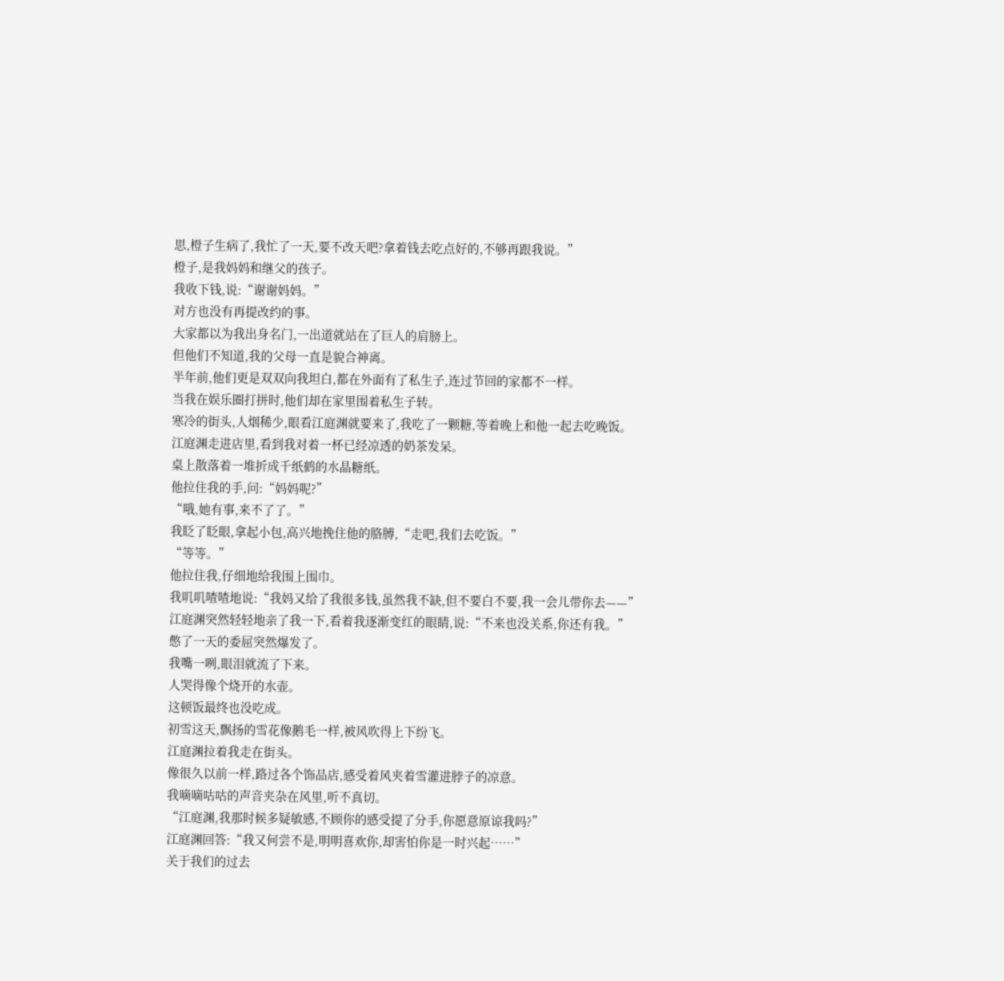思,橙子生病了,我忙了一天,要不改天吧?拿着钱去吃点好的,不够再跟我说。”
橙子,是我妈妈和继父的孩子。
我收下钱,说:“谢谢妈妈。”
对方也没有再提改约的事。
大家都以为我出身名门,一出道就站在了巨人的肩膀上。
但他们不知道,我的父母一直是貌合神离。
半年前,他们更是双双向我坦白,都在外面有了私生子,连过节回的家都不一样。
当我在娱乐圈打拼时,他们却在家里围着私生子转。
寒冷的街头,人烟稀少,眼看江庭渊就要来了,我吃了一颗糖,等着晚上和他一起去吃晚饭。
江庭渊走进店里,看到我对着一杯已经凉透的奶茶发呆。
桌上散落着一堆折成千纸鹤的水晶糖纸。
他拉住我的手,问:“妈妈呢?”
“哦,她有事,来不了了。”
我眨了眨眼,拿起小包,高兴地挽住他的胳膊,“走吧,我们去吃饭。”
“等等。”
他拉住我,仔细地给我围上围巾。
我叽叽喳喳地说:“我妈又给了我很多钱,虽然我不缺,但不要白不要,我一会儿带你去——”
江庭渊突然轻轻地亲了我一下,看着我逐渐变红的眼睛,说:“不来也没关系,你还有我。”
憋了一天的委屈突然爆发了。
我嘴一咧,眼泪就流了下来。
人哭得像个烧开的水壶。
这顿饭最终也没吃成。
初雪这天,飘扬的雪花像鹅毛一样,被风吹得上下纷飞。
江庭渊拉着我走在街头。
像很久以前一样,路过各个饰品店,感受着风夹着雪灌进脖子的凉意。
我嘀嘀咕咕的声音夹杂在风里,听不真切。
“江庭渊,我那时候多疑敏感,不顾你的感受提了分手,你愿意原谅我吗?”
江庭渊回答:“我又何尝不是,明明喜欢你,却害怕你是一时兴起……”
关于我们的过去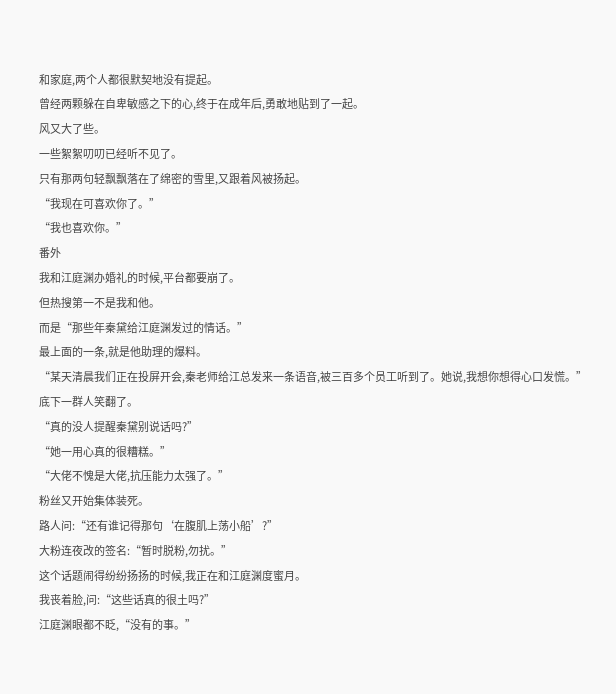和家庭,两个人都很默契地没有提起。
曾经两颗躲在自卑敏感之下的心,终于在成年后,勇敢地贴到了一起。
风又大了些。
一些絮絮叨叨已经听不见了。
只有那两句轻飘飘落在了绵密的雪里,又跟着风被扬起。
“我现在可喜欢你了。”
“我也喜欢你。”
番外
我和江庭渊办婚礼的时候,平台都要崩了。
但热搜第一不是我和他。
而是“那些年秦黛给江庭渊发过的情话。”
最上面的一条,就是他助理的爆料。
“某天清晨我们正在投屏开会,秦老师给江总发来一条语音,被三百多个员工听到了。她说,我想你想得心口发慌。”
底下一群人笑翻了。
“真的没人提醒秦黛别说话吗?”
“她一用心真的很糟糕。”
“大佬不愧是大佬,抗压能力太强了。”
粉丝又开始集体装死。
路人问:“还有谁记得那句‘在腹肌上荡小船’?”
大粉连夜改的签名:“暂时脱粉,勿扰。”
这个话题闹得纷纷扬扬的时候,我正在和江庭渊度蜜月。
我丧着脸,问:“这些话真的很土吗?”
江庭渊眼都不眨,“没有的事。”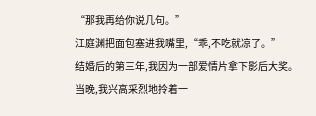“那我再给你说几句。”
江庭渊把面包塞进我嘴里,“乖,不吃就凉了。”
结婚后的第三年,我因为一部爱情片拿下影后大奖。
当晚,我兴高采烈地拎着一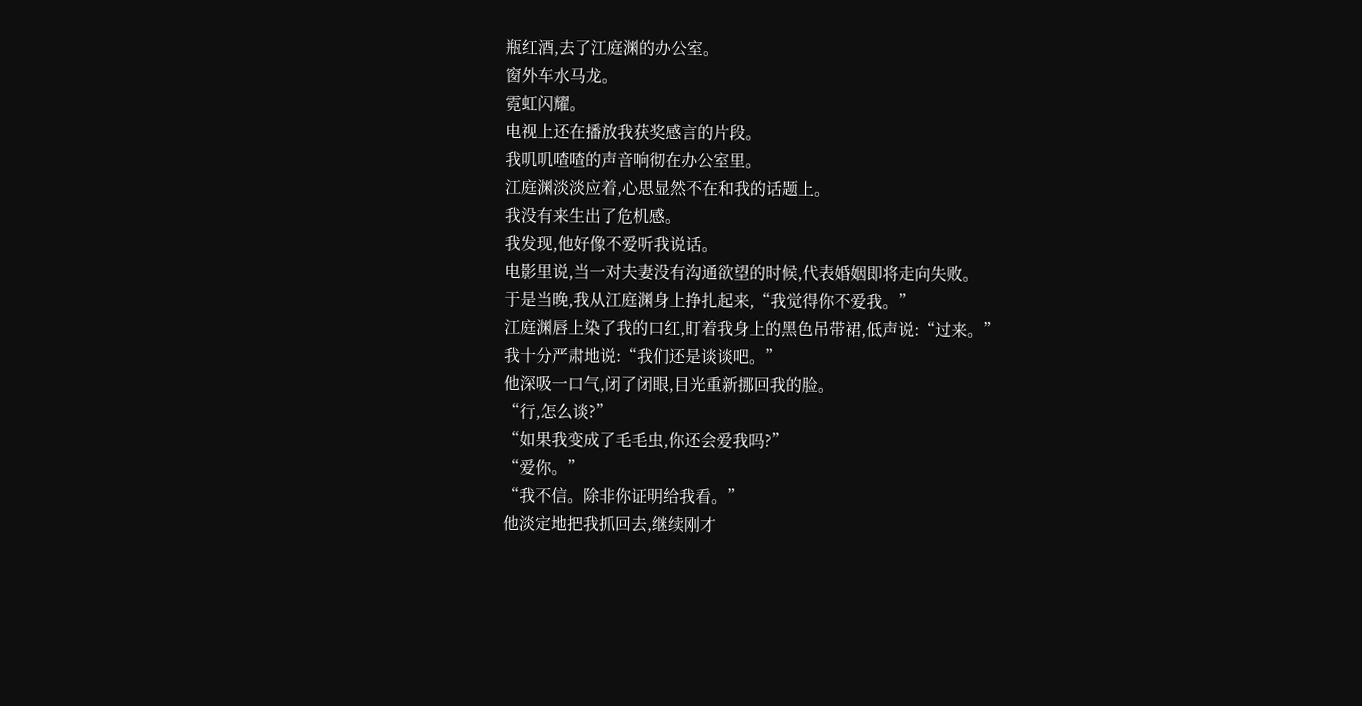瓶红酒,去了江庭渊的办公室。
窗外车水马龙。
霓虹闪耀。
电视上还在播放我获奖感言的片段。
我叽叽喳喳的声音响彻在办公室里。
江庭渊淡淡应着,心思显然不在和我的话题上。
我没有来生出了危机感。
我发现,他好像不爱听我说话。
电影里说,当一对夫妻没有沟通欲望的时候,代表婚姻即将走向失败。
于是当晚,我从江庭渊身上挣扎起来,“我觉得你不爱我。”
江庭渊唇上染了我的口红,盯着我身上的黑色吊带裙,低声说:“过来。”
我十分严肃地说:“我们还是谈谈吧。”
他深吸一口气,闭了闭眼,目光重新挪回我的脸。
“行,怎么谈?”
“如果我变成了毛毛虫,你还会爱我吗?”
“爱你。”
“我不信。除非你证明给我看。”
他淡定地把我抓回去,继续刚才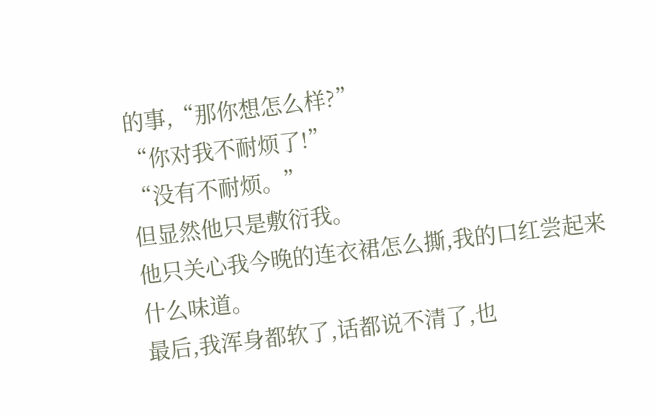的事,“那你想怎么样?”
“你对我不耐烦了!”
“没有不耐烦。”
但显然他只是敷衍我。
他只关心我今晚的连衣裙怎么撕,我的口红尝起来什么味道。
最后,我浑身都软了,话都说不清了,也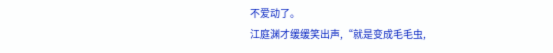不爱动了。
江庭渊才缓缓笑出声,“就是变成毛毛虫,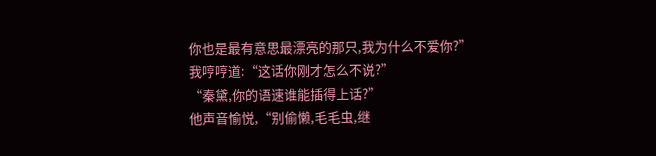你也是最有意思最漂亮的那只,我为什么不爱你?”
我哼哼道:“这话你刚才怎么不说?”
“秦黛,你的语速谁能插得上话?”
他声音愉悦,“别偷懒,毛毛虫,继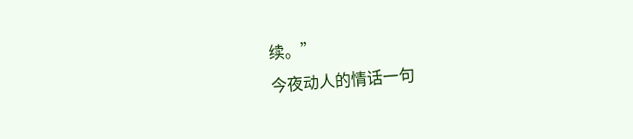续。”
今夜动人的情话一句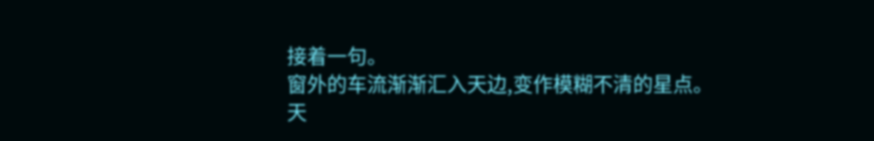接着一句。
窗外的车流渐渐汇入天边,变作模糊不清的星点。
天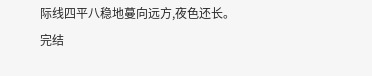际线四平八稳地蔓向远方,夜色还长。
完结